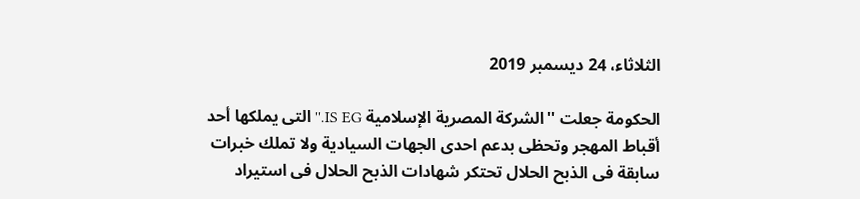الثلاثاء، 24 ديسمبر 2019

الحكومة جعلت ''الشركة المصرية الإسلامية IS EG.'' التى يملكها أحد أقباط المهجر وتحظى بدعم احدى الجهات السيادية ولا تملك خبرات سابقة فى الذبح الحلال تحتكر شهادات الذبح الحلال فى استيراد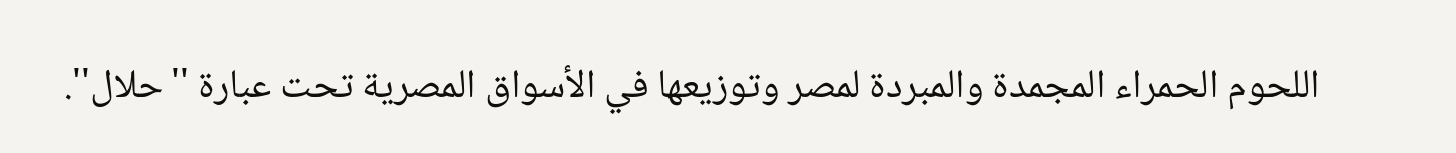اللحوم الحمراء المجمدة والمبردة لمصر وتوزيعها في الأسواق المصرية تحت عبارة ''حلال''.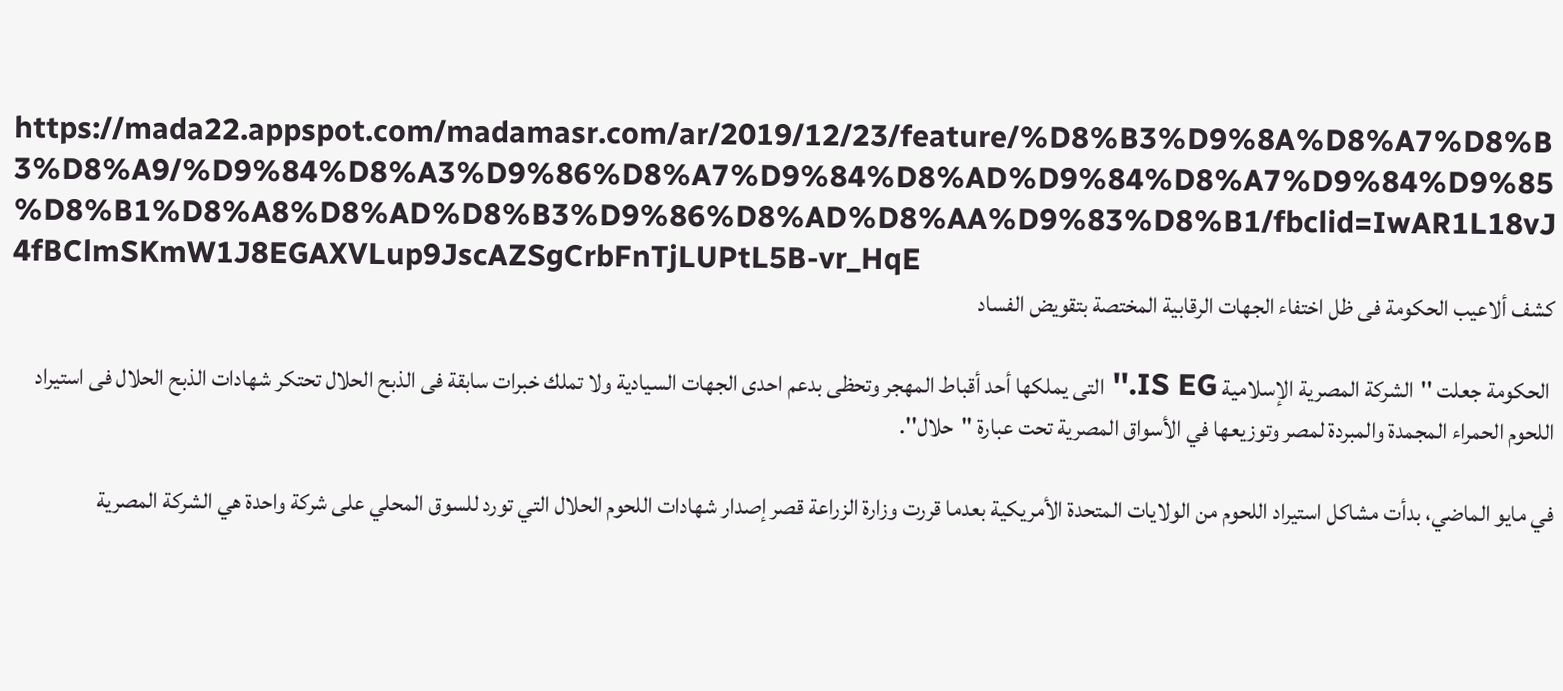https://mada22.appspot.com/madamasr.com/ar/2019/12/23/feature/%D8%B3%D9%8A%D8%A7%D8%B3%D8%A9/%D9%84%D8%A3%D9%86%D8%A7%D9%84%D8%AD%D9%84%D8%A7%D9%84%D9%85%D8%B1%D8%A8%D8%AD%D8%B3%D9%86%D8%AD%D8%AA%D9%83%D8%B1/fbclid=IwAR1L18vJ4fBClmSKmW1J8EGAXVLup9JscAZSgCrbFnTjLUPtL5B-vr_HqE
كشف ألاعيب الحكومة فى ظل اختفاء الجهات الرقابية المختصة بتقويض الفساد

 الحكومة جعلت ''الشركة المصرية الإسلامية IS EG.'' التى يملكها أحد أقباط المهجر وتحظى بدعم احدى الجهات السيادية ولا تملك خبرات سابقة فى الذبح الحلال تحتكر شهادات الذبح الحلال فى استيراد اللحوم الحمراء المجمدة والمبردة لمصر وتوزيعها في الأسواق المصرية تحت عبارة ''حلال''.

في مايو الماضي، بدأت مشاكل استيراد اللحوم من الولايات المتحدة الأمريكية بعدما قررت وزارة الزراعة قصر إصدار شهادات اللحوم الحلال التي تورد للسوق المحلي على شركة واحدة هي الشركة المصرية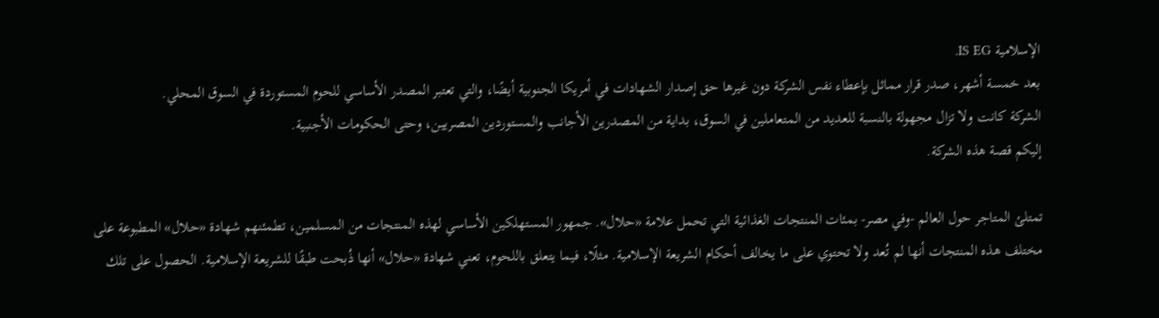الإسلامية IS EG.
بعد خمسة أشهر، صدر قرار مماثل بإعطاء نفس الشركة دون غيرها حق إصدار الشهادات في أمريكا الجنوبية أيضًا، والتي تعتبر المصدر الأساسي للحوم المستوردة في السوق المحلي.
الشركة كانت ولا تزال مجهولة بالنسبة للعديد من المتعاملين في السوق، بداية من المصدرين الأجانب والمستوردين المصريين، وحتى الحكومات الأجنبية.
إليكم قصة هذه الشركة.

تمتلئ المتاجر حول العالم -وفي مصر- بمئات المنتجات الغذائية التي تحمل علامة «حلال». جمهور المستهلكين الأساسي لهذه المنتجات من المسلمين، تطمئنهم شهادة «حلال» المطبوعة على مختلف هذه المنتجات أنها لم تُعد ولا تحتوي على ما يخالف أحكام الشريعة الإسلامية. مثلًا، فيما يتعلق باللحوم، تعني شهادة «حلال» أنها ذُبحت طبقًا للشريعة الإسلامية. الحصول على تلك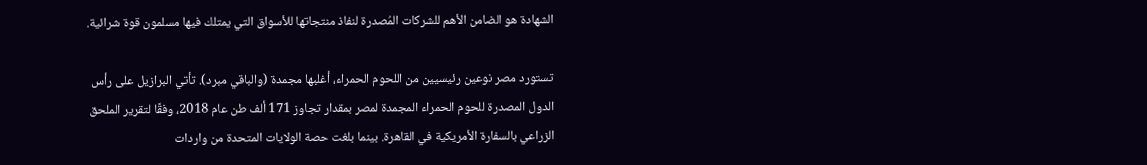الشهادة هو الضامن الأهم للشركات المُصدرة لنفاذ منتجاتها للأسواق التي يمتلك فيها مسلمون قوة شرائية.

تستورد مصر نوعين رئيسيين من اللحوم الحمراء، أغلبها مجمدة (والباقي مبرد). تأتي البرازيل على رأس الدول المصدرة للحوم الحمراء المجمدة لمصر بمقدار تجاوز 171 ألف طن عام 2018، وفقًا لتقرير الملحق الزراعي بالسفارة الأمريكية في القاهرة. بينما بلغت حصة الولايات المتحدة من واردات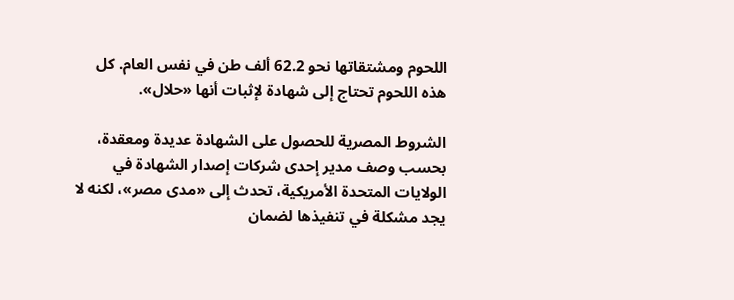اللحوم ومشتقاتها نحو 62.2 ألف طن في نفس العام. كل هذه اللحوم تحتاج إلى شهادة لإثبات أنها «حلال».

الشروط المصرية للحصول على الشهادة عديدة ومعقدة، بحسب وصف مدير إحدى شركات إصدار الشهادة في الولايات المتحدة الأمريكية، تحدث إلى «مدى مصر»، لكنه لا يجد مشكلة في تنفيذها لضمان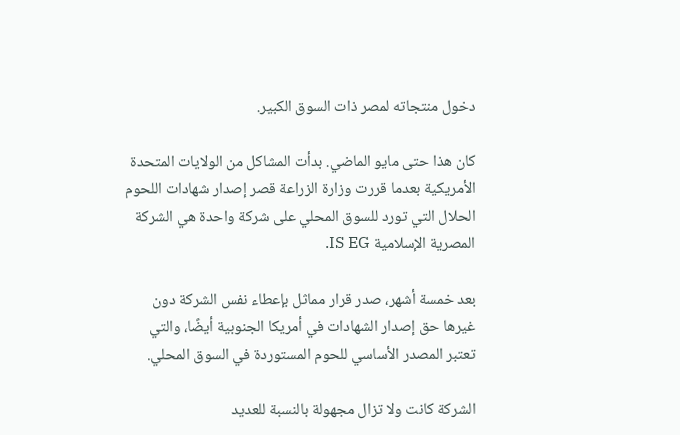دخول منتجاته لمصر ذات السوق الكبير.

كان هذا حتى مايو الماضي. بدأت المشاكل من الولايات المتحدة الأمريكية بعدما قررت وزارة الزراعة قصر إصدار شهادات اللحوم الحلال التي تورد للسوق المحلي على شركة واحدة هي الشركة المصرية الإسلامية IS EG.

بعد خمسة أشهر، صدر قرار مماثل بإعطاء نفس الشركة دون غيرها حق إصدار الشهادات في أمريكا الجنوبية أيضًا، والتي تعتبر المصدر الأساسي للحوم المستوردة في السوق المحلي.

الشركة كانت ولا تزال مجهولة بالنسبة للعديد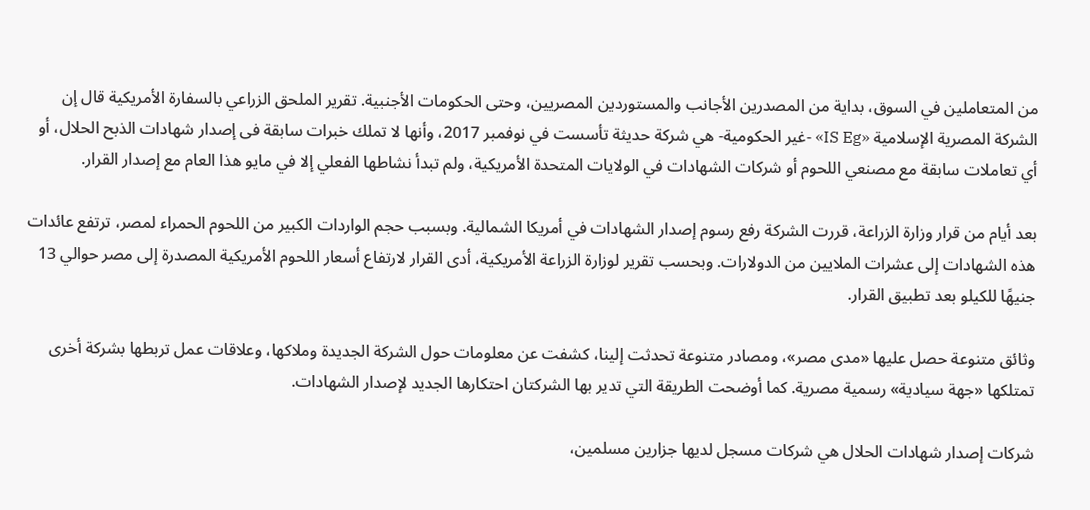من المتعاملين في السوق، بداية من المصدرين الأجانب والمستوردين المصريين، وحتى الحكومات الأجنبية. تقرير الملحق الزراعي بالسفارة الأمريكية قال إن الشركة المصرية الإسلامية «IS Eg» -غير الحكومية- هي شركة حديثة تأسست في نوفمبر 2017، وأنها لا تملك خبرات سابقة فى إصدار شهادات الذبح الحلال، أو أي تعاملات سابقة مع مصنعي اللحوم أو شركات الشهادات في الولايات المتحدة الأمريكية، ولم تبدأ نشاطها الفعلي إلا في مايو هذا العام مع إصدار القرار.

بعد أيام من قرار وزارة الزراعة، قررت الشركة رفع رسوم إصدار الشهادات في أمريكا الشمالية. وبسبب حجم الواردات الكبير من اللحوم الحمراء لمصر، ترتفع عائدات هذه الشهادات إلى عشرات الملايين من الدولارات. وبحسب تقرير لوزارة الزراعة الأمريكية، أدى القرار لارتفاع أسعار اللحوم الأمريكية المصدرة إلى مصر حوالي 13 جنيهًا للكيلو بعد تطبيق القرار.

وثائق متنوعة حصل عليها «مدى مصر»، ومصادر متنوعة تحدثت إلينا، كشفت عن معلومات حول الشركة الجديدة وملاكها، وعلاقات عمل تربطها بشركة أخرى تمتلكها «جهة سيادية» رسمية مصرية. كما أوضحت الطريقة التي تدير بها الشركتان احتكارها الجديد لإصدار الشهادات.

شركات إصدار شهادات الحلال هي شركات مسجل لديها جزارين مسلمين،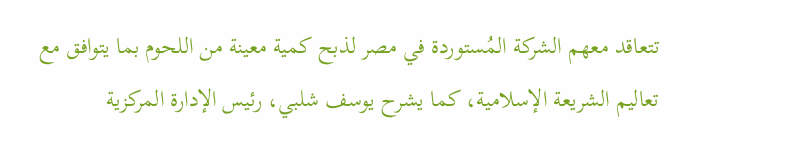تتعاقد معهم الشركة المُستوردة في مصر لذبح كمية معينة من اللحوم بما يتوافق مع تعاليم الشريعة الإسلامية، كما يشرح يوسف شلبي، رئيس الإدارة المركزية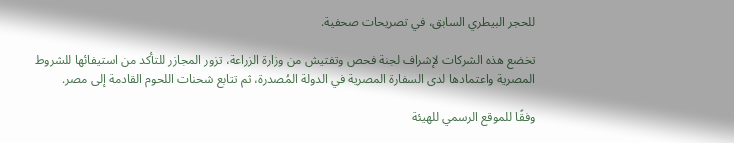للحجر البيطري السابق، في تصريحات صحفية.

تخضع هذه الشركات لإشراف لجنة فحص وتفتيش من وزارة الزراعة، تزور المجازر للتأكد من استيفائها للشروط المصرية واعتمادها لدى السفارة المصرية في الدولة المُصدرة، ثم تتابع شحنات اللحوم القادمة إلى مصر.

وفقًا للموقع الرسمي للهيئة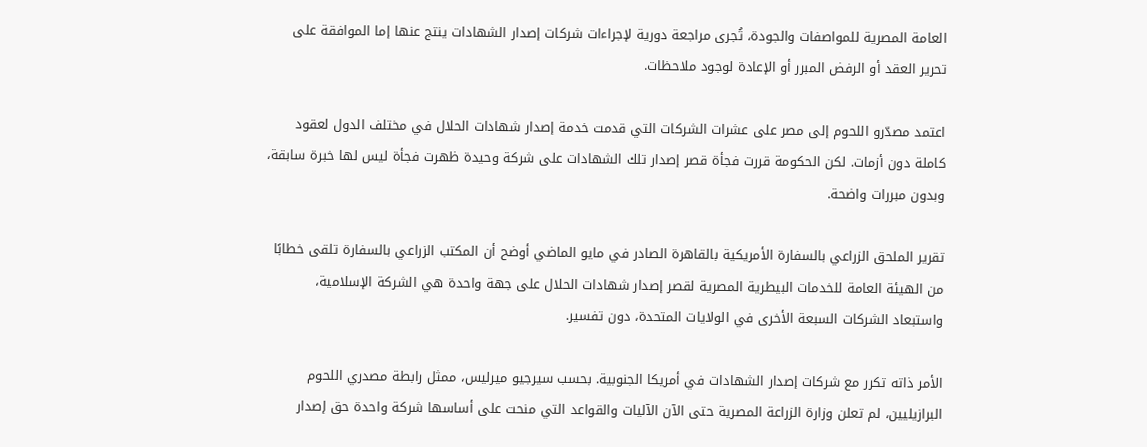العامة المصرية للمواصفات والجودة، تُجرى مراجعة دورية لإجراءات شركات إصدار الشهادات ينتج عنها إما الموافقة على تحرير العقد أو الرفض المبرر أو الإعادة لوجود ملاحظات.

اعتمد مصدّرو اللحوم إلى مصر على عشرات الشركات التي قدمت خدمة إصدار شهادات الحلال في مختلف الدول لعقود كاملة دون أزمات. لكن الحكومة قررت فجأة قصر إصدار تلك الشهادات على شركة وحيدة ظهرت فجأة ليس لها خبرة سابقة، وبدون مبررات واضحة.

تقرير الملحق الزراعي بالسفارة الأمريكية بالقاهرة الصادر في مايو الماضي أوضح أن المكتب الزراعي بالسفارة تلقى خطابًا من الهيئة العامة للخدمات البيطرية المصرية لقصر إصدار شهادات الحلال على جهة واحدة هي الشركة الإسلامية، واستبعاد الشركات السبعة الأخرى في الولايات المتحدة، دون تفسير.

الأمر ذاته تكرر مع شركات إصدار الشهادات في أمريكا الجنوبية. بحسب سيرجيو ميرليس، ممثل رابطة مصدري اللحوم البرازيليين، لم تعلن وزارة الزراعة المصرية حتى الآن الآليات والقواعد التي منحت على أساسها شركة واحدة حق إصدار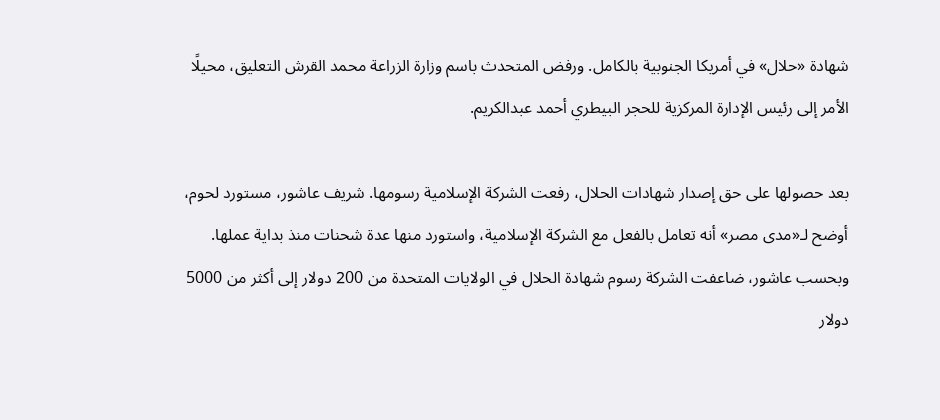شهادة «حلال» في أمريكا الجنوبية بالكامل. ورفض المتحدث باسم وزارة الزراعة محمد القرش التعليق، محيلًا الأمر إلى رئيس الإدارة المركزية للحجر البيطري أحمد عبدالكريم.

بعد حصولها على حق إصدار شهادات الحلال، رفعت الشركة الإسلامية رسومها. شريف عاشور، مستورد لحوم، أوضح لـ«مدى مصر» أنه تعامل بالفعل مع الشركة الإسلامية، واستورد منها عدة شحنات منذ بداية عملها. وبحسب عاشور، ضاعفت الشركة رسوم شهادة الحلال في الولايات المتحدة من 200 دولار إلى أكثر من 5000 دولار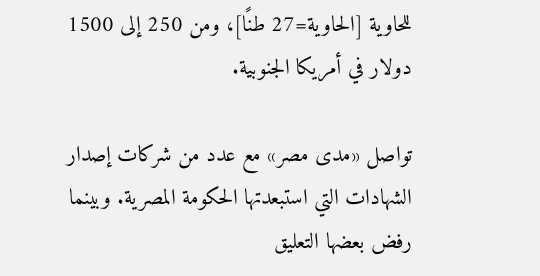للحاوية [الحاوية=27 طنًا]، ومن 250 إلى 1500 دولار في أمريكا الجنوبية.

تواصل «مدى مصر» مع عدد من شركات إصدار الشهادات التي استبعدتها الحكومة المصرية. وبينما رفض بعضها التعليق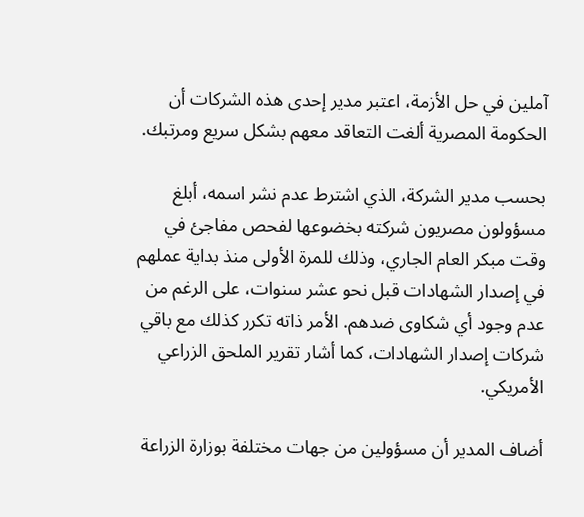آملين في حل الأزمة، اعتبر مدير إحدى هذه الشركات أن الحكومة المصرية ألغت التعاقد معهم بشكل سريع ومرتبك.

بحسب مدير الشركة، الذي اشترط عدم نشر اسمه، أبلغ مسؤولون مصريون شركته بخضوعها لفحص مفاجئ في وقت مبكر العام الجاري، وذلك للمرة الأولى منذ بداية عملهم في إصدار الشهادات قبل نحو عشر سنوات، على الرغم من عدم وجود أي شكاوى ضدهم. الأمر ذاته تكرر كذلك مع باقي شركات إصدار الشهادات، كما أشار تقرير الملحق الزراعي الأمريكي.

أضاف المدير أن مسؤولين من جهات مختلفة بوزارة الزراعة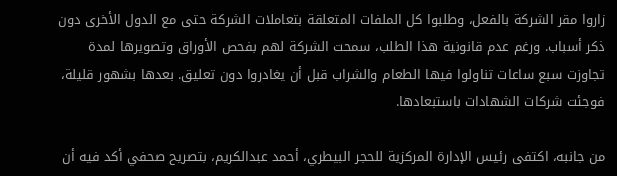زاروا مقر الشركة بالفعل، وطلبوا كل الملفات المتعلقة بتعاملات الشركة حتى مع الدول الأخرى دون ذكر أسباب. ورغم عدم قانونية هذا الطلب، سمحت الشركة لهم بفحص الأوراق وتصويرها لمدة تجاوزت سبع ساعات تناولوا فيها الطعام والشراب قبل أن يغادروا دون تعليق. بعدها بشهور قليلة، فوجئت شركات الشهادات باستبعادها.

من جانبه، اكتفى رئيس الإدارة المركزية للحجر البيطري، أحمد عبدالكريم، بتصريح صحفي أكد فيه أن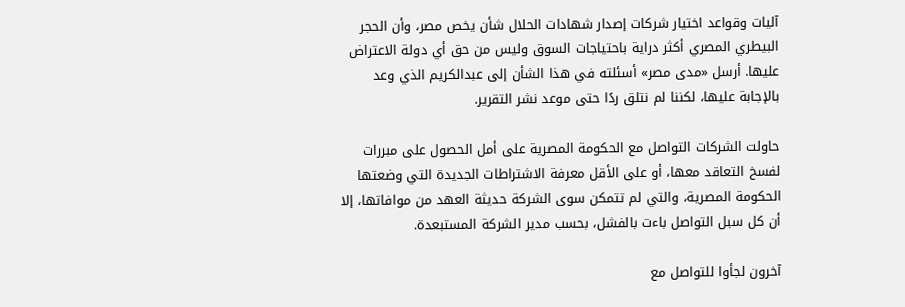آليات وقواعد اختيار شركات إصدار شهادات الحلال شأن يخص مصر، وأن الحجر البيطري المصري أكثر دراية باحتياجات السوق وليس من حق أي دولة الاعتراض عليها. أرسل «مدى مصر» أسئلته في هذا الشأن إلى عبدالكريم الذي وعد بالإجابة عليها، لكننا لم نتلق ردًا حتى موعد نشر التقرير.

حاولت الشركات التواصل مع الحكومة المصرية على أمل الحصول على مبررات لفسخ التعاقد معها، أو على الأقل معرفة الاشتراطات الجديدة التي وضعتها الحكومة المصرية، والتي لم تتمكن سوى الشركة حديثة العهد من موافاتها، إلا أن كل سبل التواصل باءت بالفشل، بحسب مدير الشركة المستبعدة.

آخرون لجأوا للتواصل مع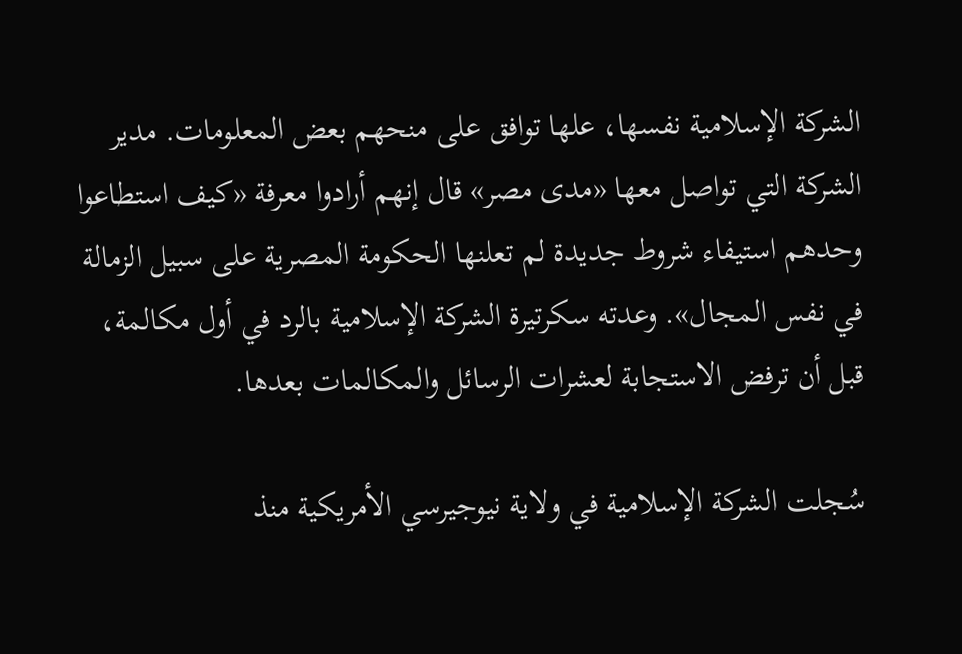الشركة الإسلامية نفسها، علها توافق على منحهم بعض المعلومات. مدير الشركة التي تواصل معها «مدى مصر» قال إنهم أرادوا معرفة «كيف استطاعوا وحدهم استيفاء شروط جديدة لم تعلنها الحكومة المصرية على سبيل الزمالة في نفس المجال». وعدته سكرتيرة الشركة الإسلامية بالرد في أول مكالمة، قبل أن ترفض الاستجابة لعشرات الرسائل والمكالمات بعدها.

سُجلت الشركة الإسلامية في ولاية نيوجيرسي الأمريكية منذ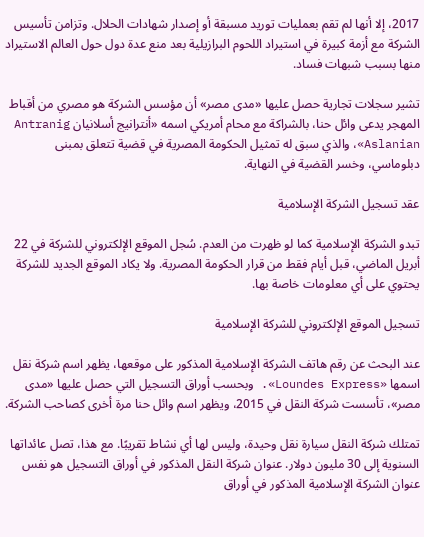2017، إلا أنها لم تقم بعمليات توريد مسبقة أو إصدار شهادات الحلال. وتزامن تأسيس الشركة مع أزمة كبيرة في استيراد اللحوم البرازيلية بعد منع عدة دول حول العالم الاستيراد منها بسبب شبهات فساد.

تشير سجلات تجارية حصل عليها «مدى مصر» أن مؤسس الشركة هو مصري من أقباط المهجر يدعى وائل حنا، بالشراكة مع محام أمريكي اسمه «أنترانيج أسلانيان Antranig Aslanian»، والذي سبق له تمثيل الحكومة المصرية في قضية تتعلق بمبنى دبلوماسي، وخسر القضية في النهاية.

عقد تسجيل الشركة الإسلامية

تبدو الشركة الإسلامية كما لو ظهرت من العدم. سُجل الموقع الإلكتروني للشركة في 22 أبريل الماضي، قبل أيام فقط من قرار الحكومة المصرية. ولا يكاد الموقع الجديد للشركة يحتوي على أي معلومات خاصة بها.

تسجيل الموقع الإلكتروني للشركة الإسلامية

عند البحث عن رقم هاتف الشركة الإسلامية المذكور على موقعها، يظهر اسم شركة نقل اسمها «Loundes Express». وبحسب أوراق التسجيل التي حصل عليها «مدى مصر»، تأسست شركة النقل في 2015، ويظهر اسم وائل حنا مرة أخرى كصاحب الشركة.

تمتلك شركة النقل سيارة نقل وحيدة، وليس لها أي نشاط تقريبًا. مع هذا، تصل عائداتها السنوية إلى 30 مليون دولار. عنوان شركة النقل المذكور في أوراق التسجيل هو نفس عنوان الشركة الإسلامية المذكور في أوراق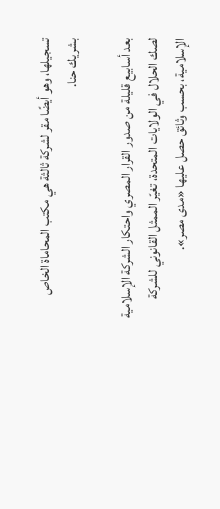تسجيلها، وهو أيضًا مقر لشركة ثالثة هي مكتب المحاماة الخاص بشريك حنا.

بعد أسابيع قليلة من صدور القرار المصري واحتكار الشركة الإسلامية لصك الحلال في الولايات المتحدة، تغيّر الممثل القانوني للشركة الإسلامية، بحسب وثائق حصل عليها «مدى مصر».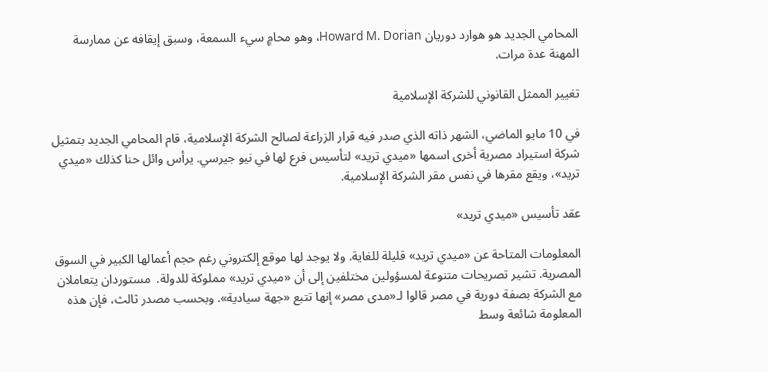المحامي الجديد هو هوارد دوريان Howard M. Dorian، وهو محامٍ سيء السمعة، وسبق إيقافه عن ممارسة المهنة عدة مرات.

تغيير الممثل القانوني للشركة الإسلامية

في 10 مايو الماضي، الشهر ذاته الذي صدر فيه قرار الزراعة لصالح الشركة الإسلامية، قام المحامي الجديد بتمثيل شركة استيراد مصرية أخرى اسمها «ميدي تريد» لتأسيس فرع لها في نيو جيرسي. يرأس وائل حنا كذلك «ميدي تريد»، ويقع مقرها في نفس مقر الشركة الإسلامية.

عقد تأسيس «ميدي تريد»

المعلومات المتاحة عن «ميدي تريد» قليلة للغاية. ولا يوجد لها موقع إلكتروني رغم حجم أعمالها الكبير في السوق المصرية. تشير تصريحات متنوعة لمسؤولين مختلفين إلى أن «ميدي تريد» مملوكة للدولة.  مستوردان يتعاملان مع الشركة بصفة دورية في مصر قالوا لـ«مدى مصر» إنها تتبع «جهة سيادية». وبحسب مصدر ثالث، فإن هذه المعلومة شائعة وسط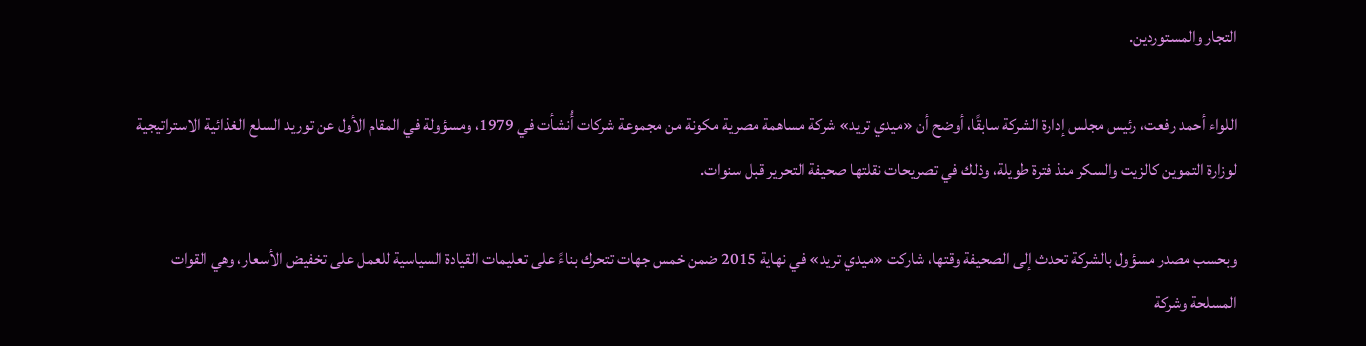التجار والمستوردين.

اللواء أحمد رفعت، رئيس مجلس إدارة الشركة سابقًا، أوضح أن «ميدي تريد» شركة مساهمة مصرية مكونة من مجموعة شركات أُنشأت في 1979، ومسؤولة في المقام الأول عن توريد السلع الغذائية الاستراتيجية لوزارة التموين كالزيت والسكر منذ فترة طويلة، وذلك في تصريحات نقلتها صحيفة التحرير قبل سنوات.

وبحسب مصدر مسؤول بالشركة تحدث إلى الصحيفة وقتها، شاركت «ميدي تريد» في نهاية 2015 ضمن خمس جهات تتحرك بناءً على تعليمات القيادة السياسية للعمل على تخفيض الأسعار، وهي القوات المسلحة وشركة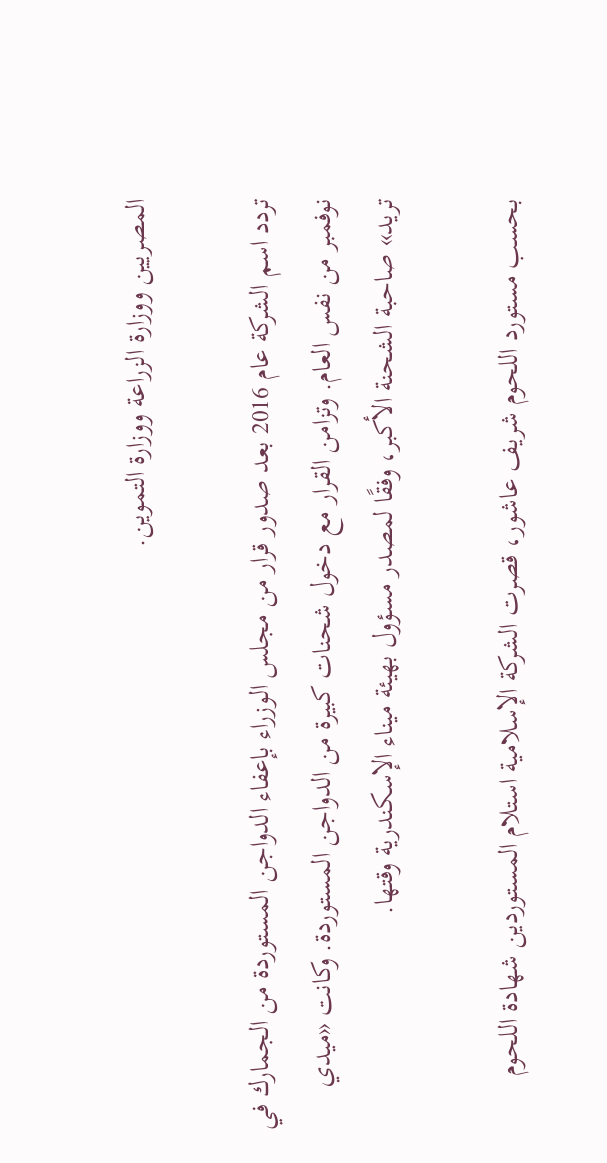المصريين ووزارة الزراعة ووزارة التموين.

تردد اسم الشركة عام 2016 بعد صدور قرار من مجلس الوزراء بإعفاء الدواجن المستوردة من الجمارك في نوفمبر من نفس العام. وتزامن القرار مع دخول شحنات كبيرة من الدواجن المستوردة. وكانت «ميدي تريد» صاحبة الشحنة الأكبر، وفقًا لمصدر مسؤول بهيئة ميناء الإسكندرية وقتها.

بحسب مستورد اللحوم شريف عاشور، قصرت الشركة الإسلامية استلام المستوردين شهادة اللحوم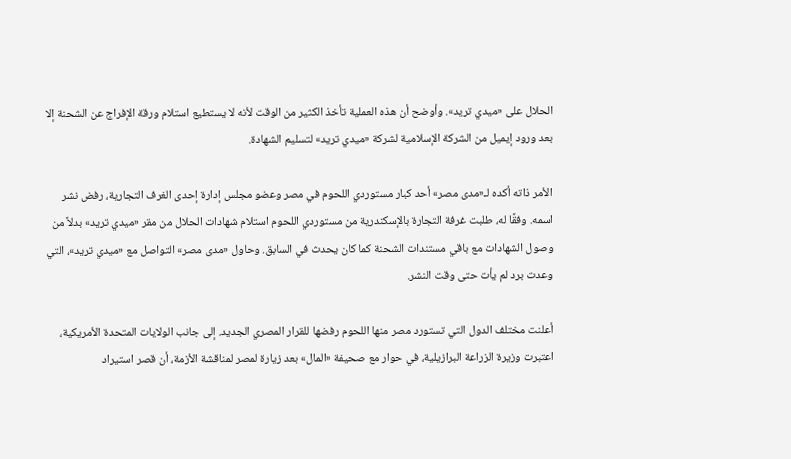الحلال على «ميدي تريد». وأوضح أن هذه العملية تأخذ الكثير من الوقت لأنه لا يستطيع استلام ورقة الإفراج عن الشحنة إلا بعد ورود إيميل من الشركة الإسلامية لشركة «ميدي تريد» لتسليم الشهادة.

الأمر ذاته أكده لـ«مدى مصر» أحد كبار مستوردي اللحوم في مصر وعضو مجلس إدارة إحدى الغرف التجارية، رفض نشر اسمه. وفقًا له، طلبت غرفة التجارة بالإسكندرية من مستوردي اللحوم استلام شهادات الحلال من مقر «ميدي تريد» بدلاً من وصول الشهادات مع باقي مستندات الشحنة كما كان يحدث في السابق. وحاول «مدى مصر» التواصل مع «ميدي تريد»، التي وعدت برد لم يأت حتى وقت النشر.

أعلنت مختلف الدول التي تستورد مصر منها اللحوم رفضها للقرار المصري الجديد. إلى جانب الولايات المتحدة الأمريكية، اعتبرت وزيرة الزراعة البرازيلية، في حوار مع صحيفة «المال» بعد زيارة لمصر لمناقشة الأزمة، أن قصر استيراد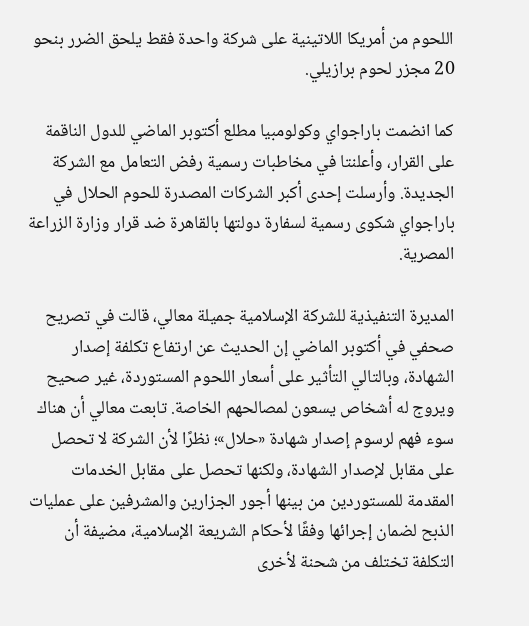اللحوم من أمريكا اللاتينية على شركة واحدة فقط يلحق الضرر بنحو 20 مجزر لحوم برازيلي.

كما انضمت باراجواي وكولومبيا مطلع أكتوبر الماضي للدول الناقمة على القرار، وأعلنتا في مخاطبات رسمية رفض التعامل مع الشركة الجديدة. وأرسلت إحدى أكبر الشركات المصدرة للحوم الحلال في باراجواي شكوى رسمية لسفارة دولتها بالقاهرة ضد قرار وزارة الزراعة المصرية.

المديرة التنفيذية للشركة الإسلامية جميلة معالي، قالت في تصريح صحفي في أكتوبر الماضي إن الحديث عن ارتفاع تكلفة إصدار الشهادة، وبالتالي التأثير على أسعار اللحوم المستوردة، غير صحيح ويروج له أشخاص يسعون لمصالحهم الخاصة. تابعت معالي أن هناك سوء فهم لرسوم إصدار شهادة «حلال»؛ نظرًا لأن الشركة لا تحصل على مقابل لإصدار الشهادة، ولكنها تحصل على مقابل الخدمات المقدمة للمستوردين من بينها أجور الجزارين والمشرفين على عمليات الذبح لضمان إجرائها وفقًا لأحكام الشريعة الإسلامية، مضيفة أن التكلفة تختلف من شحنة لأخرى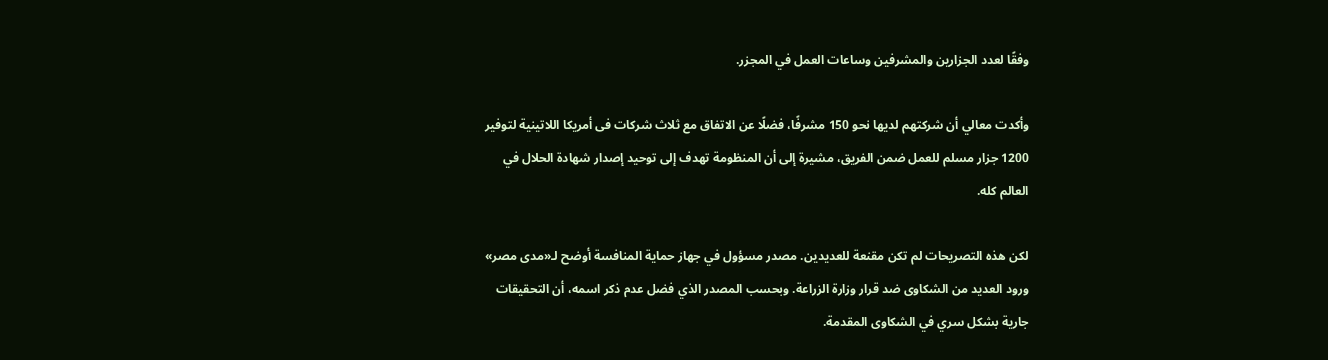وفقًا لعدد الجزارين والمشرفين وساعات العمل في المجزر.

وأكدت معالي أن شركتهم لديها نحو 150 مشرفًا، فضلًا عن الاتفاق مع ثلاث شركات فى أمريكا اللاتينية لتوفير 1200 جزار مسلم للعمل ضمن الفريق، مشيرة إلى أن المنظومة تهدف إلى توحيد إصدار شهادة الحلال في العالم كله.

لكن هذه التصريحات لم تكن مقنعة للعديدين. مصدر مسؤول في جهاز حماية المنافسة أوضح لـ«مدى مصر» ورود العديد من الشكاوى ضد قرار وزارة الزراعة. وبحسب المصدر الذي فضل عدم ذكر اسمه، أن التحقيقات جارية بشكل سري في الشكاوى المقدمة.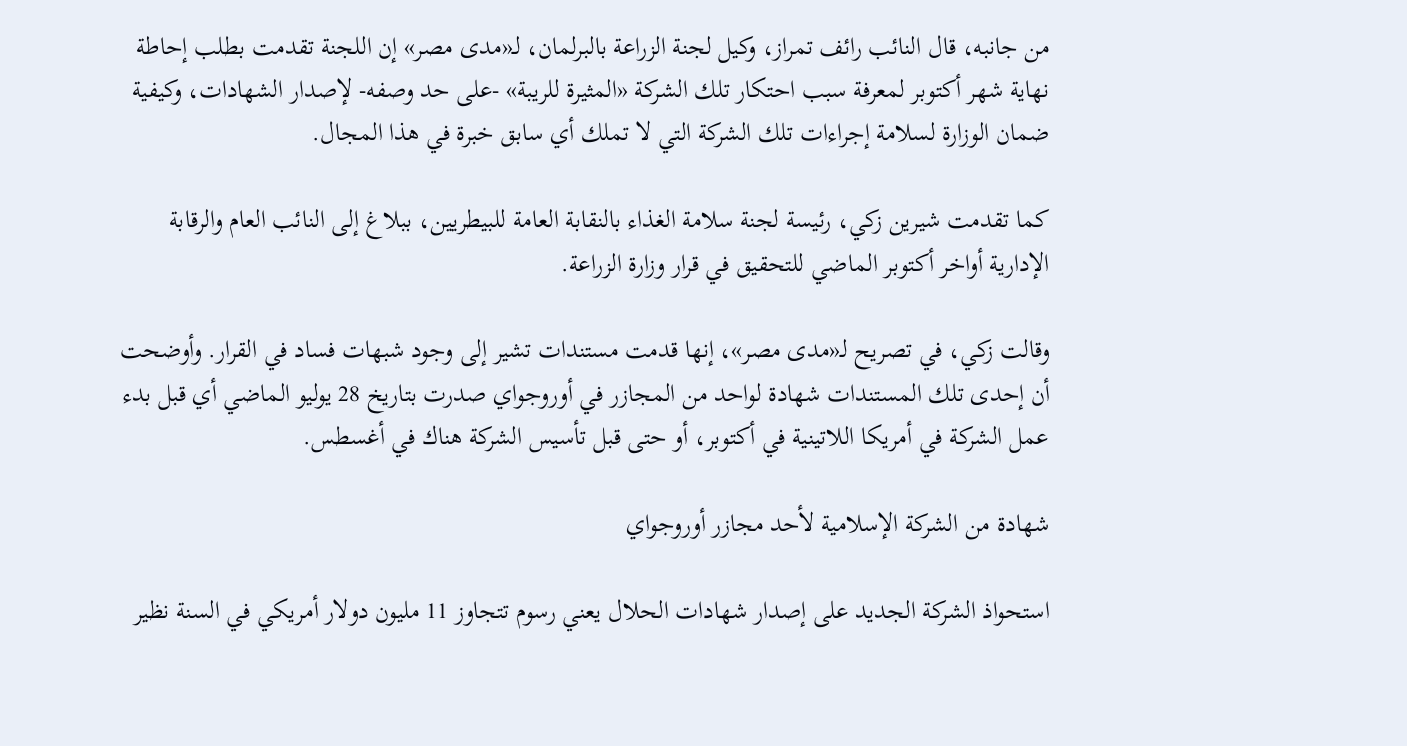من جانبه، قال النائب رائف تمراز، وكيل لجنة الزراعة بالبرلمان، لـ«مدى مصر» إن اللجنة تقدمت بطلب إحاطة نهاية شهر أكتوبر لمعرفة سبب احتكار تلك الشركة «المثيرة للريبة» -على حد وصفه- لإصدار الشهادات، وكيفية ضمان الوزارة لسلامة إجراءات تلك الشركة التي لا تملك أي سابق خبرة في هذا المجال.

كما تقدمت شيرين زكي، رئيسة لجنة سلامة الغذاء بالنقابة العامة للبيطريين، ببلاغ إلى النائب العام والرقابة الإدارية أواخر أكتوبر الماضي للتحقيق في قرار وزارة الزراعة.

وقالت زكي، في تصريح لـ«مدى مصر»، إنها قدمت مستندات تشير إلى وجود شبهات فساد في القرار. وأوضحت أن إحدى تلك المستندات شهادة لواحد من المجازر في أوروجواي صدرت بتاريخ 28 يوليو الماضي أي قبل بدء عمل الشركة في أمريكا اللاتينية في أكتوبر، أو حتى قبل تأسيس الشركة هناك في أغسطس.

شهادة من الشركة الإسلامية لأحد مجازر أوروجواي

استحواذ الشركة الجديد على إصدار شهادات الحلال يعني رسوم تتجاوز 11 مليون دولار أمريكي في السنة نظير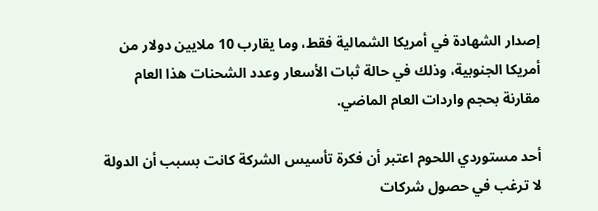إصدار الشهادة في أمريكا الشمالية فقط، وما يقارب 10 ملايين دولار من أمريكا الجنوبية، وذلك في حالة ثبات الأسعار وعدد الشحنات هذا العام مقارنة بحجم واردات العام الماضي.

أحد مستوردي اللحوم اعتبر أن فكرة تأسيس الشركة كانت بسبب أن الدولة لا ترغب في حصول شركات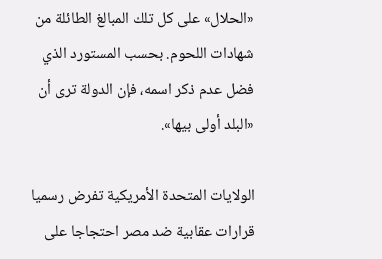«الحلال» على كل تلك المبالغ الطائلة من شهادات اللحوم. بحسب المستورد الذي فضل عدم ذكر اسمه، فإن الدولة ترى أن «البلد أولى بيها».

الولايات المتحدة الأمريكية تفرض رسميا قرارات عقابية ضد مصر احتجاجا على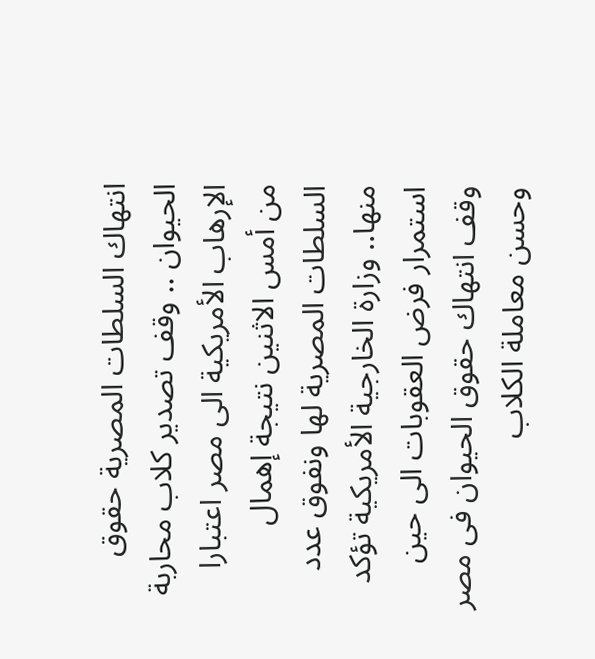انتهاك السلطات المصرية حقوق الحيوان .. وقف تصدير كلاب محاربة الإرهاب الأمريكية الى مصر اعتبارا من أمس الاثنين نتيجة إهمال السلطات المصرية لها ونفوق عدد منها.. وزارة الخارجية الأمريكية تؤكد استمرار فرض العقوبات الى حين وقف انتهاك حقوق الحيوان فى مصر وحسن معاملة الكلاب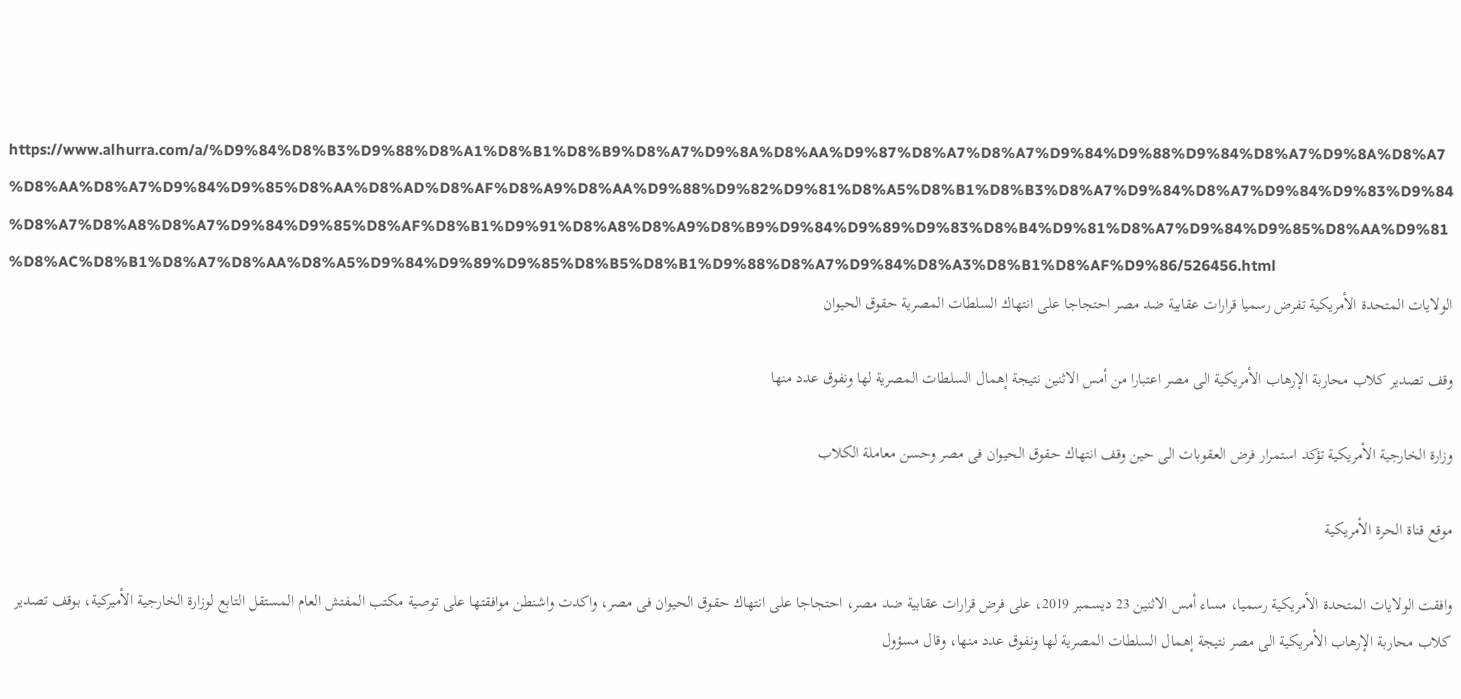https://www.alhurra.com/a/%D9%84%D8%B3%D9%88%D8%A1%D8%B1%D8%B9%D8%A7%D9%8A%D8%AA%D9%87%D8%A7%D8%A7%D9%84%D9%88%D9%84%D8%A7%D9%8A%D8%A7%D8%AA%D8%A7%D9%84%D9%85%D8%AA%D8%AD%D8%AF%D8%A9%D8%AA%D9%88%D9%82%D9%81%D8%A5%D8%B1%D8%B3%D8%A7%D9%84%D8%A7%D9%84%D9%83%D9%84%D8%A7%D8%A8%D8%A7%D9%84%D9%85%D8%AF%D8%B1%D9%91%D8%A8%D8%A9%D8%B9%D9%84%D9%89%D9%83%D8%B4%D9%81%D8%A7%D9%84%D9%85%D8%AA%D9%81%D8%AC%D8%B1%D8%A7%D8%AA%D8%A5%D9%84%D9%89%D9%85%D8%B5%D8%B1%D9%88%D8%A7%D9%84%D8%A3%D8%B1%D8%AF%D9%86/526456.html
الولايات المتحدة الأمريكية تفرض رسميا قرارات عقابية ضد مصر احتجاجا على انتهاك السلطات المصرية حقوق الحيوان

وقف تصدير كلاب محاربة الإرهاب الأمريكية الى مصر اعتبارا من أمس الاثنين نتيجة إهمال السلطات المصرية لها ونفوق عدد منها

وزارة الخارجية الأمريكية تؤكد استمرار فرض العقوبات الى حين وقف انتهاك حقوق الحيوان فى مصر وحسن معاملة الكلاب

موقع قناة الحرة الأمريكية

وافقت الولايات المتحدة الأمريكية رسميا، مساء أمس الاثنين 23 ديسمبر 2019، على فرض قرارات عقابية ضد مصر، احتجاجا على انتهاك حقوق الحيوان فى مصر، واكدت واشنطن موافقتها على توصية مكتب المفتش العام المستقل التابع لوزارة الخارجية الأميركية، بوقف تصدير كلاب محاربة الإرهاب الأمريكية الى مصر نتيجة إهمال السلطات المصرية لها ونفوق عدد منها، وقال مسؤول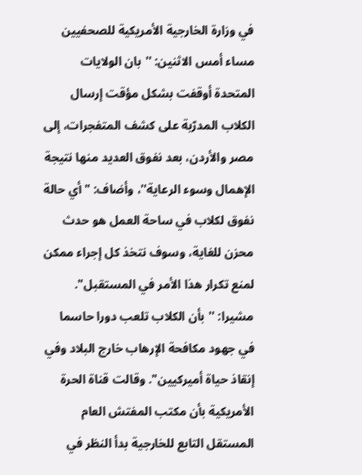في وزارة الخارجية الأمريكية للصحفيين مساء أمس الاثنين: ''بان الولايات المتحدة أوقفت بشكل مؤقت إرسال الكلاب المدرّبة على كشف المتفجرات، إلى مصر والأردن، بعد نفوق العديد منها نتيجة الإهمال وسوء الرعاية''، وأضاف: "أي حالة نفوق لكلاب في ساحة العمل هو حدث محزن للغاية، وسوف نتخذ كل إجراء ممكن لمنع تكرار هذا الأمر في المستقبل". مشيرا: ''بأن الكلاب تلعب دورا حاسما في جهود مكافحة الإرهاب خارج البلاد وفي إنقاذ حياة أميركيين". وقالت قناة الحرة الأمريكية بأن مكتب المفتش العام المستقل التابع للخارجية بدأ النظر في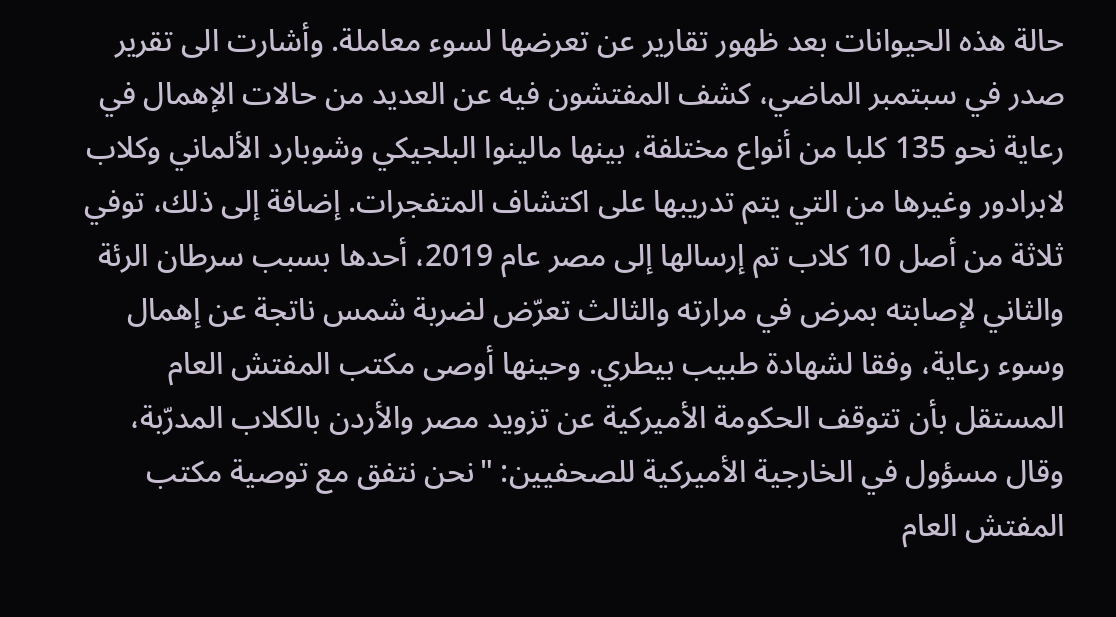حالة هذه الحيوانات بعد ظهور تقارير عن تعرضها لسوء معاملة. وأشارت الى تقرير صدر في سبتمبر الماضي، كشف المفتشون فيه عن العديد من حالات الإهمال في رعاية نحو 135 كلبا من أنواع مختلفة، بينها مالينوا البلجيكي وشوبارد الألماني وكلاب لابرادور وغيرها من التي يتم تدريبها على اكتشاف المتفجرات. إضافة إلى ذلك، توفي ثلاثة من أصل 10 كلاب تم إرسالها إلى مصر عام 2019، أحدها بسبب سرطان الرئة والثاني لإصابته بمرض في مرارته والثالث تعرّض لضربة شمس ناتجة عن إهمال وسوء رعاية، وفقا لشهادة طبيب بيطري. وحينها أوصى مكتب المفتش العام المستقل بأن تتوقف الحكومة الأميركية عن تزويد مصر والأردن بالكلاب المدرّبة، وقال مسؤول في الخارجية الأميركية للصحفيين: "نحن نتفق مع توصية مكتب المفتش العام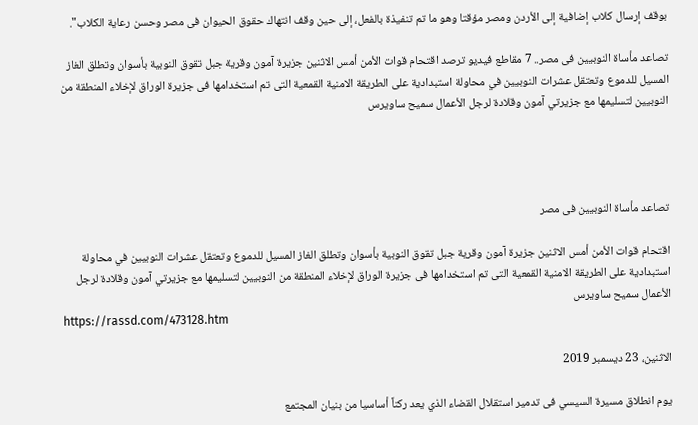بوقف إرسال كلاب إضافية إلى الأردن ومصر مؤقتا وهو ما تم تنفيذة بالفعل، إلى حين وقف انتهاك حقوق الحيوان فى مصر وحسن رعاية الكلاب".

تصاعد مأساة النوبيين فى مصر.. 7 مقاطع فيديو ترصد اقتحام قوات الأمن أمس الاثنين جزيرة آمون وقرية جبل تقوق النوبية بأسوان وتطلق الغاز المسيل للدموع وتعتقل عشرات النوبيين في محاولة استبدادية على الطريقة الامنية القمعية التى تم استخدامها فى جزيرة الوراق لإخلاء المنطقة من النوبيين لتسليمها مع جزيرتي آمون وقلادة لرجل الأعمال سميح ساويرس




تصاعد مأساة النوبيين فى مصر

اقتحام قوات الأمن أمس الاثنين جزيرة آمون وقرية جبل تقوق النوبية بأسوان وتطلق الغاز المسيل للدموع وتعتقل عشرات النوبيين في محاولة استبدادية على الطريقة الامنية القمعية التى تم استخدامها فى جزيرة الوراق لإخلاء المنطقة من النوبيين لتسليمها مع جزيرتي آمون وقلادة لرجل الأعمال سميح ساويرس
https://rassd.com/473128.htm

الاثنين، 23 ديسمبر 2019

يوم انطلاق مسيرة السيسي فى تدمير استقلال القضاء الذي يعد ركناً أساسيا من بنيان المجتمع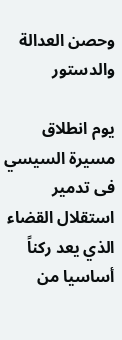وحصن العدالة والدستور

يوم انطلاق مسيرة السيسي فى تدمير استقلال القضاء الذي يعد ركناً أساسيا من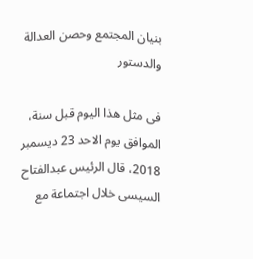بنيان المجتمع وحصن العدالة والدستور

فى مثل هذا اليوم قبل سنة، الموافق يوم الاحد 23 ديسمبر 2018، قال الرئيس عبدالفتاح السيسى خلال اجتماعة مع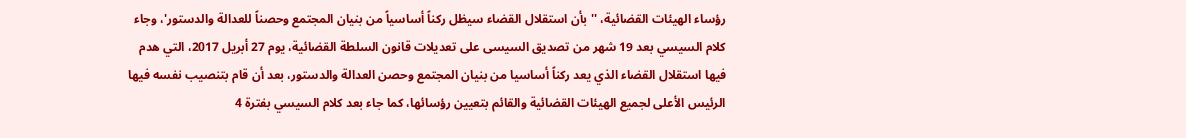رؤساء الهيئات القضائية، ''بأن استقلال القضاء سيظل ركناً أساسياً من بنيان المجتمع وحصناً للعدالة والدستور'، وجاء كلام السيسي بعد 19 شهر من تصديق السيسى على تعديلات قانون السلطة القضائية، يوم 27 أبريل 2017، التي هدم فيها استقلال القضاء الذي يعد ركناً أساسيا من بنيان المجتمع وحصن العدالة والدستور، بعد أن قام بتنصيب نفسه فيها الرئيس الأعلى لجميع الهيئات القضائية والقائم بتعيين رؤسائها، كما جاء بعد كلام السيسي بفترة 4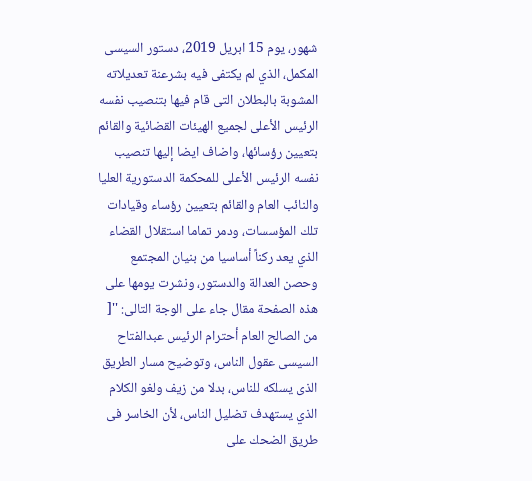شهور، يوم 15 ابريل 2019، دستور السيسى المكمل، الذي لم يكتفى فيه بشرعنة تعديلاته المشوبة بالبطلان التى قام فيها بتنصيب نفسه الرئيس الأعلى لجميع الهيئات القضائية والقائم بتعيين رؤسائها، واضاف ايضا إليها تنصيب نفسه الرئيس الأعلى للمحكمة الدستورية العليا والنائب العام والقائم بتعيين رؤساء وقيادات تلك المؤسسات، ودمر تماما استقلال القضاء الذي يعد ركناً أساسيا من بنيان المجتمع وحصن العدالة والدستور، ونشرت يومها على هذه الصفحة مقال جاء على الوجة التالى: ''[ من الصالح العام أحترام الرئيس عبدالفتاح السيسى عقول الناس، وتوضيح مسار الطريق الذى يسلكه للناس، بدلا من زيف ولغو الكلام الذي يستهدف تضليل الناس، لأن الخاسر فى طريق الضحك على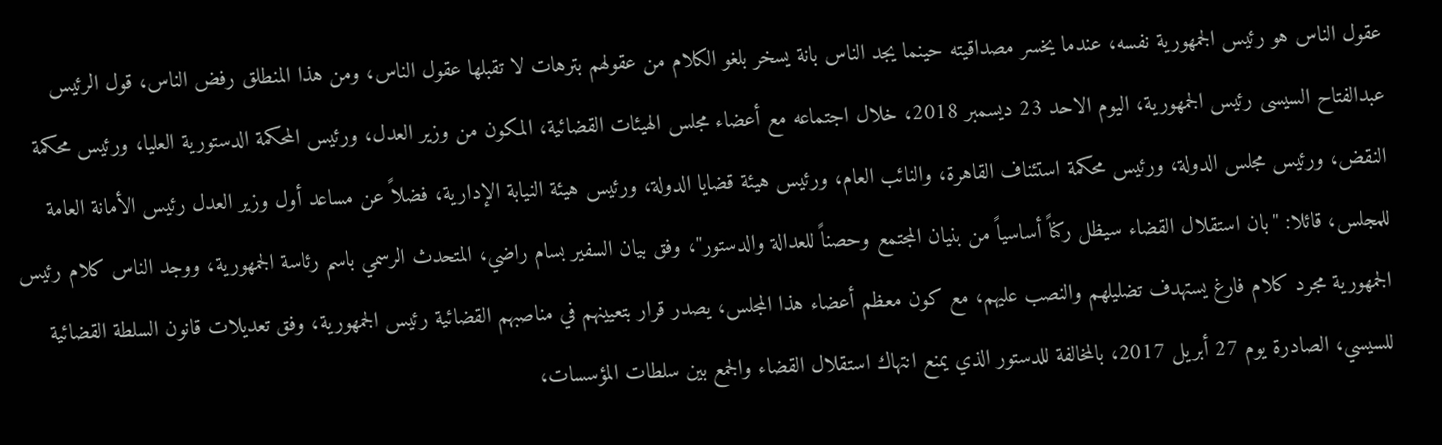عقول الناس هو رئيس الجمهورية نفسه، عندما يخسر مصداقيته حينما يجد الناس بانة يسخر بلغو الكلام من عقولهم بترهات لا تقبلها عقول الناس، ومن هذا المنطلق رفض الناس، قول الرئيس عبدالفتاح السيسى رئيس الجمهورية، اليوم الاحد 23 ديسمبر 2018، خلال اجتماعه مع أعضاء مجلس الهيئات القضائية، المكون من وزير العدل، ورئيس المحكمة الدستورية العليا، ورئيس محكمة النقض، ورئيس مجلس الدولة، ورئيس محكمة استئناف القاهرة، والنائب العام، ورئيس هيئة قضايا الدولة، ورئيس هيئة النيابة الإدارية، فضلاً عن مساعد أول وزير العدل رئيس الأمانة العامة للمجلس، قائلا: ''بان استقلال القضاء سيظل ركناً أساسياً من بنيان المجتمع وحصناً للعدالة والدستور''، وفق بيان السفير بسام راضي، المتحدث الرسمي باسم رئاسة الجمهورية، ووجد الناس كلام رئيس الجمهورية مجرد كلام فارغ يستهدف تضليلهم والنصب عليهم، مع كون معظم أعضاء هذا المجلس، يصدر قرار بتعيينهم في مناصبهم القضائية رئيس الجمهورية، وفق تعديلات قانون السلطة القضائية للسيسي، الصادرة يوم 27 أبريل 2017، بالمخالفة للدستور الذي يمنع انتهاك استقلال القضاء والجمع بين سلطات المؤسسات،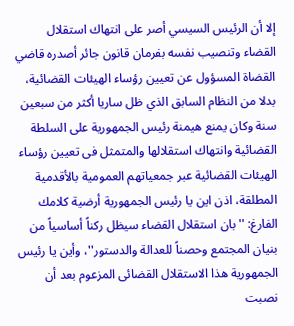إلا أن الرئيس السيسي أصر على انتهاك استقلال القضاء وتنصيب نفسه بفرمان قانون جائر أصدره قاضي القضاة المسؤول عن تعيين رؤساء الهيئات القضائية، بدلا من النظام السابق الذي ظل ساريا أكثر من سبعين سنة وكان يمنع هيمنة رئيس الجمهورية على السلطة القضائية وانتهاك استقلالها والمتمثل فى تعيين رؤساء الهيئات القضائية عبر جمعياتهم العمومية بالأقدمية المطلقة، اذن اين يا رئيس الجمهورية أرضية كلامك الفارغ: ''بان استقلال القضاء سيظل ركناً أساسياً من بنيان المجتمع وحصناً للعدالة والدستور''، وأين يا رئيس الجمهورية هذا الاستقلال القضائى المزعوم بعد أن نصبت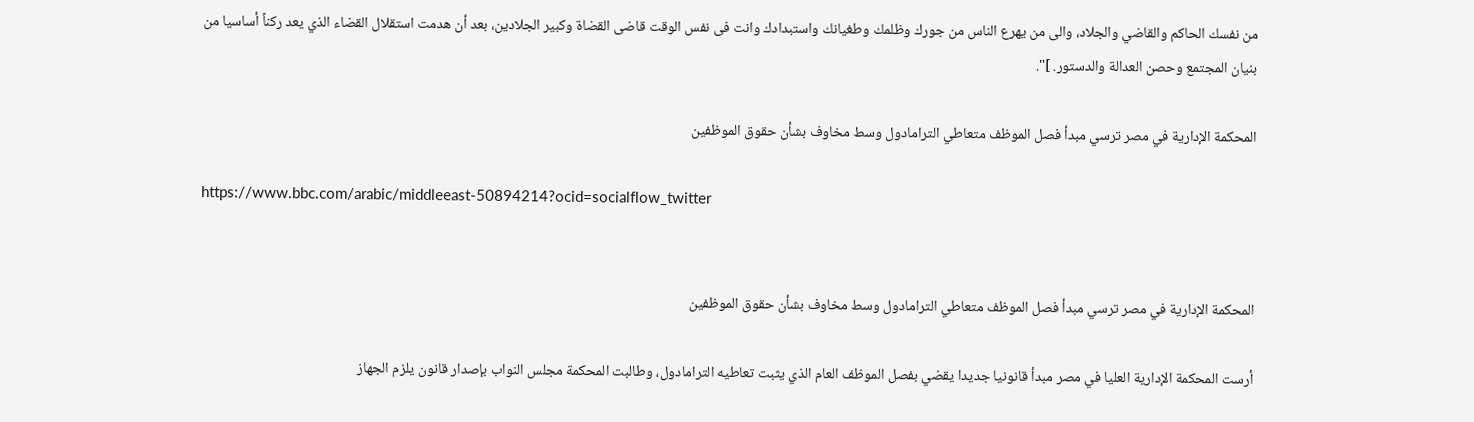من نفسك الحاكم والقاضي والجلاد، والى من يهرع الناس من جورك وظلمك وطغيانك واستبدادك وانت فى نفس الوقت قاضى القضاة وكبير الجلادين، بعد أن هدمت استقلال القضاء الذي يعد ركناً أساسيا من بنيان المجتمع وحصن العدالة والدستور. ]''.

المحكمة الإدارية في مصر ترسي مبدأ فصل الموظف متعاطي الترامادول وسط مخاوف بشأن حقوق الموظفين

https://www.bbc.com/arabic/middleeast-50894214?ocid=socialflow_twitter


المحكمة الإدارية في مصر ترسي مبدأ فصل الموظف متعاطي الترامادول وسط مخاوف بشأن حقوق الموظفين

أرست المحكمة الإدارية العليا في مصر مبدأ قانونيا جديدا يقضي بفصل الموظف العام الذي يثبت تعاطيه الترامادول، وطالبت المحكمة مجلس النواب بإصدار قانون يلزم الجهاز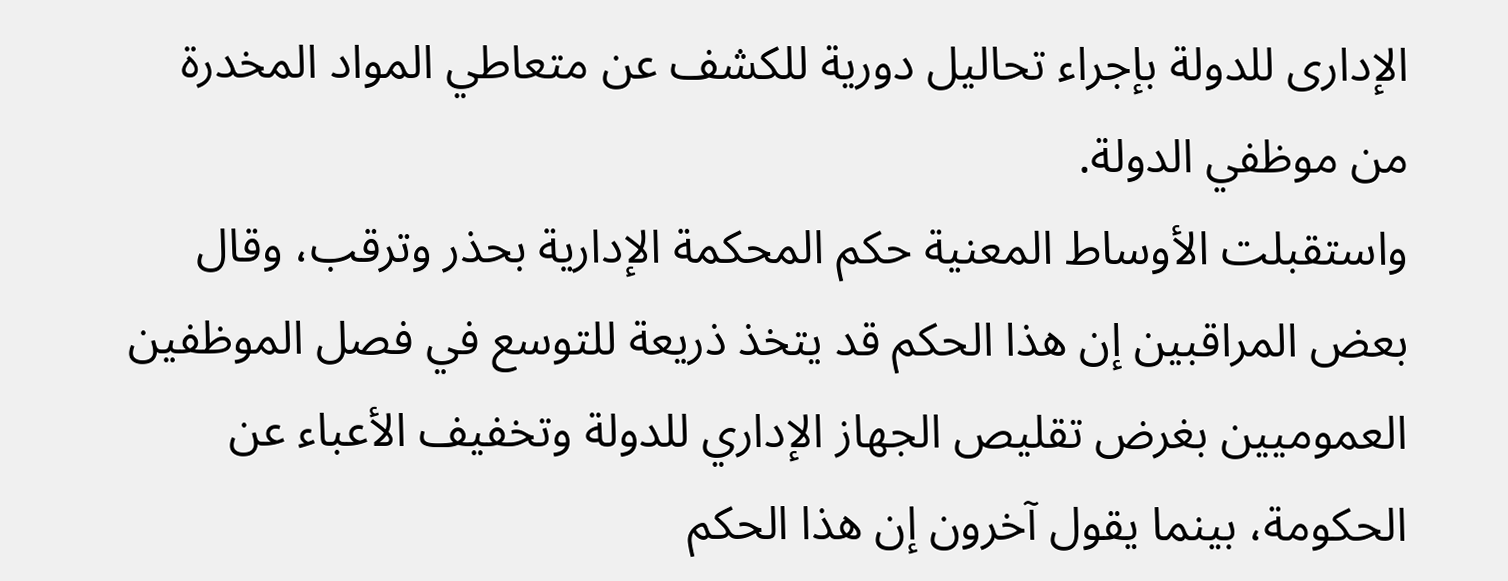الإدارى للدولة بإجراء تحاليل دورية للكشف عن متعاطي المواد المخدرة من موظفي الدولة.
واستقبلت الأوساط المعنية حكم المحكمة الإدارية بحذر وترقب، وقال بعض المراقبين إن هذا الحكم قد يتخذ ذريعة للتوسع في فصل الموظفين العموميين بغرض تقليص الجهاز الإداري للدولة وتخفيف الأعباء عن الحكومة، بينما يقول آخرون إن هذا الحكم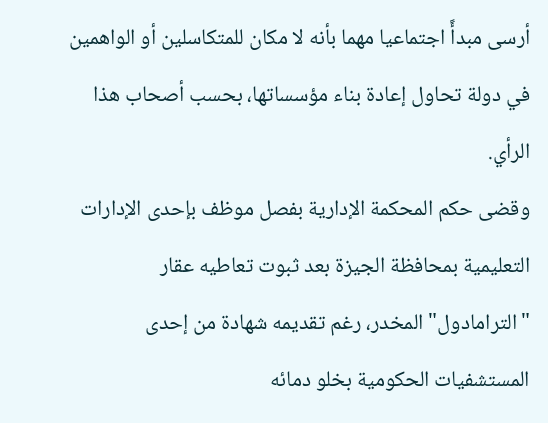أرسى مبدأً اجتماعيا مهما بأنه لا مكان للمتكاسلين أو الواهمين في دولة تحاول إعادة بناء مؤسساتها، بحسب أصحاب هذا الرأي.
وقضى حكم المحكمة الإدارية بفصل موظف بإحدى الإدارات التعليمية بمحافظة الجيزة بعد ثبوت تعاطيه عقار "الترامادول" المخدر، رغم تقديمه شهادة من إحدى المستشفيات الحكومية بخلو دمائه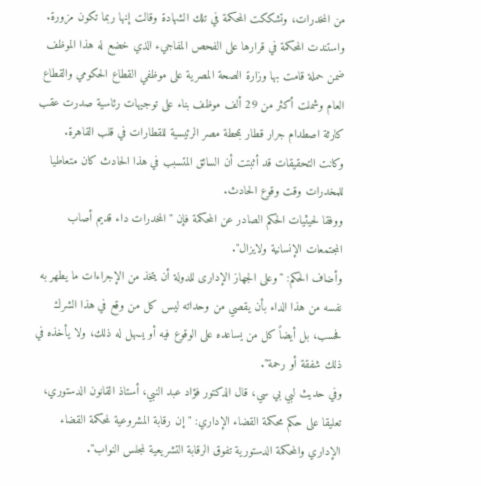من المخدرات، وتشككت المحكمة في تلك الشهادة وقالت إنها ربما تكون مزورة.
واستندت المحكمة في قرارها على الفحص المفاجيء الذي خضع له هذا الموظف ضمن حملة قامت بها وزارة الصحة المصرية على موظفي القطاع الحكومي والقطاع العام وشملت أكثر من 29 ألف موظف بناء على توجيهات رئاسية صدرت عقب كارثة اصطدام جرار قطار بمحطة مصر الرئيسية للقطارات في قلب القاهرة.
وكانت التحقيقات قد أثبتت أن السائق المتسبب في هذا الحادث كان متعاطيا للمخدرات وقت وقوع الحادث.
ووفقا لحيثيات الحكم الصادر عن المحكمة فإن "المخدرات داء قديم أصاب المجتمعات الإنسانية ولايزال".
وأضاف الحكم: "وعلى الجهاز الإدارى للدولة أن يتخذ من الإجراءات ما يطهر به نفسه من هذا الداء بأن يقصي من وحداته ليس كل من وقع في هذا الشرك فحسب، بل أيضاً كل من يساعده على الوقوع فيه أو يسهل له ذلك، ولا يأخذه في ذلك شفقة أو رحمة".
وفي حديث لبي بي سي، قال الدكتور فؤاد عبد النبي، أستاذ القانون الدستوري، تعليقا على حكم محكمة القضاء الإداري: "إن رقابة المشروعية لمحكمة القضاء الإداري والمحكمة الدستورية تفوق الرقابة التشريعية لمجلس النواب".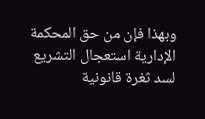وبهذا فإن من حق المحكمة الإدارية استعجال التشريع لسد ثغرة قانونية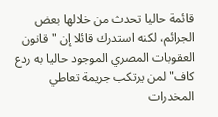قائمة حاليا تحدث من خلالها بعض الجرائم، لكنه استدرك قائلا إن "قانون العقوبات المصري الموجود حاليا به ردع كاف" لمن يرتكب جريمة تعاطي المخدرات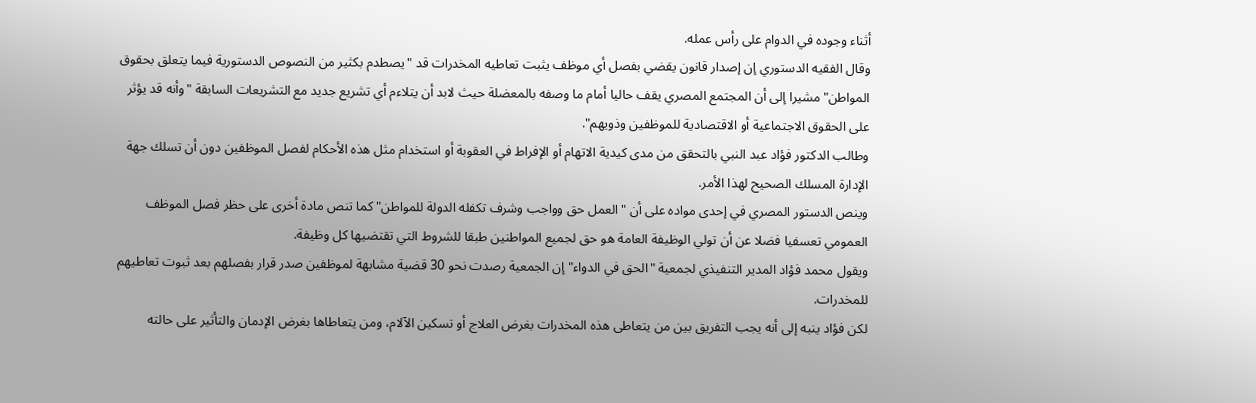أثناء وجوده في الدوام على رأس عمله.
وقال الفقيه الدستوري إن إصدار قانون يقضي بفصل أي موظف يثبت تعاطيه المخدرات قد "يصطدم بكثير من النصوص الدستورية فيما يتعلق بحقوق المواطن" مشيرا إلى أن المجتمع المصري يقف حاليا أمام ما وصفه بالمعضلة حيث لابد أن يتلاءم أي تشريع جديد مع التشريعات السابقة "وأنه قد يؤثر على الحقوق الاجتماعية أو الاقتصادية للموظفين وذويهم".
وطالب الدكتور فؤاد عبد النبي بالتحقق من مدى كيدية الاتهام أو الإفراط في العقوبة أو استخدام مثل هذه الأحكام لفصل الموظفين دون أن تسلك جهة الإدارة المسلك الصحيح لهذا الأمر.
وينص الدستور المصري في إحدى مواده على أن "العمل حق وواجب وشرف تكفله الدولة للمواطن" كما تنص مادة أخرى على حظر فصل الموظف العمومي تعسفيا فضلا عن أن تولي الوظيفة العامة هو حق لجميع المواطنين طبقا للشروط التي تقتضيها كل وظيفة.
ويقول محمد فؤاد المدير التنفيذي لجمعية "الحق في الدواء" إن الجمعية رصدت نحو 30 قضية مشابهة لموظفين صدر قرار بفصلهم بعد ثبوت تعاطيهم للمخدرات.
لكن فؤاد ينبه إلى أنه يجب التفريق بين من يتعاطى هذه المخدرات بغرض العلاج أو تسكين الآلام، ومن يتعاطاها بغرض الإدمان والتأثير على حالته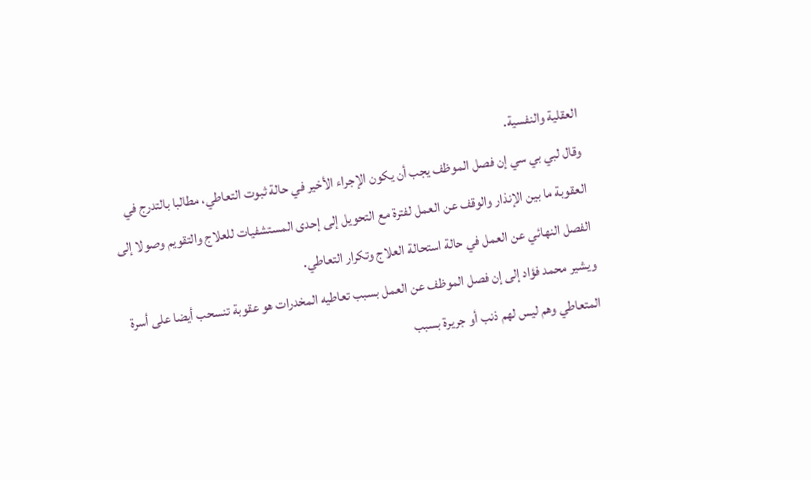العقلية والنفسية.
وقال لبي بي سي إن فصل الموظف يجب أن يكون الإجراء الأخير في حالة ثبوت التعاطي، مطالبا بالتدرج في العقوبة ما بين الإنذار والوقف عن العمل لفترة مع التحويل إلى إحدى المستشفيات للعلاج والتقويم وصولا إلى الفصل النهائي عن العمل في حالة استحالة العلاج وتكرار التعاطي.
ويشير محمد فؤاد إلى إن فصل الموظف عن العمل بسبب تعاطيه المخدرات هو عقوبة تنسحب أيضا على أسرة المتعاطي وهم ليس لهم ذنب أو جريرة بسبب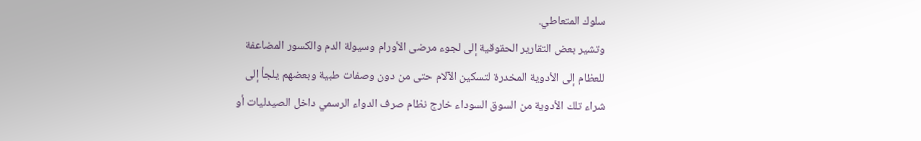سلوك المتعاطي.
وتشير بعض التقارير الحقوقية إلى لجوء مرضى الأورام وسيولة الدم والكسور المضاعفة للعظام إلى الأدوية المخدرة لتسكين الآلام حتى من دون وصفات طبية وبعضهم يلجأ إلى شراء تلك الأدوية من السوق السوداء خارج نظام صرف الدواء الرسمي داخل الصيدليات أو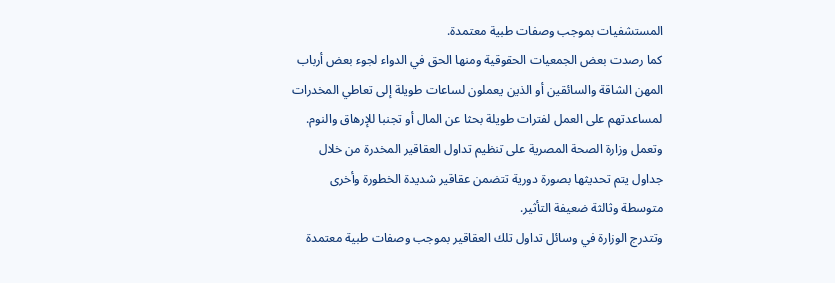المستشفيات بموجب وصفات طبية معتمدة.
كما رصدت بعض الجمعيات الحقوقية ومنها الحق في الدواء لجوء بعض أرباب المهن الشاقة والسائقين أو الذين يعملون لساعات طويلة إلى تعاطي المخدرات لمساعدتهم على العمل لفترات طويلة بحثا عن المال أو تجنبا للإرهاق والنوم.
وتعمل وزارة الصحة المصرية على تنظيم تداول العقاقير المخدرة من خلال جداول يتم تحديثها بصورة دورية تتضمن عقاقير شديدة الخطورة وأخرى متوسطة وثالثة ضعيفة التأثير.
وتتدرج الوزارة في وسائل تداول تلك العقاقير بموجب وصفات طبية معتمدة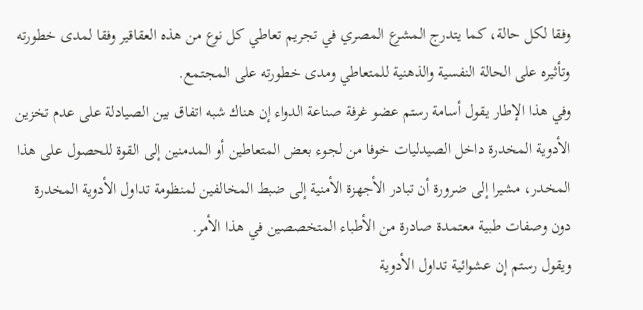وفقا لكل حالة، كما يتدرج المشرع المصري في تجريم تعاطي كل نوع من هذه العقاقير وفقا لمدى خطورته وتأثيره على الحالة النفسية والذهنية للمتعاطي ومدى خطورته على المجتمع.
وفي هذا الإطار يقول أسامة رستم عضو غرفة صناعة الدواء إن هناك شبه اتفاق بين الصيادلة على عدم تخزين الأدوية المخدرة داخل الصيدليات خوفا من لجوء بعض المتعاطين أو المدمنين إلى القوة للحصول على هذا المخدر، مشيرا إلى ضرورة أن تبادر الأجهزة الأمنية إلى ضبط المخالفين لمنظومة تداول الأدوية المخدرة دون وصفات طبية معتمدة صادرة من الأطباء المتخصصين في هذا الأمر.
ويقول رستم إن عشوائية تداول الأدوية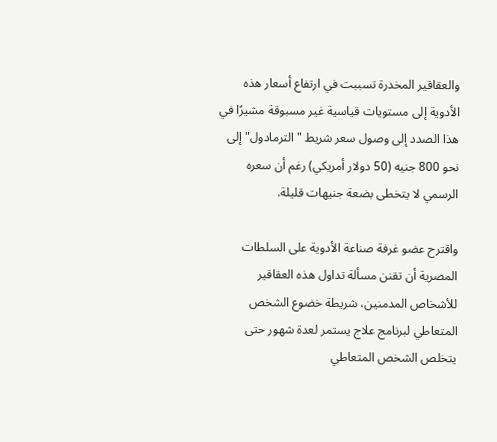والعقاقير المخدرة تسببت في ارتفاع أسعار هذه الأدوية إلى مستويات قياسية غير مسبوقة مشيرًا في هذا الصدد إلى وصول سعر شريط "الترمادول" إلى نحو 800 جنيه (50 دولار أمريكي) رغم أن سعره الرسمي لا يتخطى بضعة جنيهات قليلة.

واقترح عضو غرفة صناعة الأدوية على السلطات المصرية أن تقنن مسألة تداول هذه العقاقير للأشخاص المدمنين، شريطة خضوع الشخص المتعاطي لبرنامج علاج يستمر لعدة شهور حتى يتخلص الشخص المتعاطي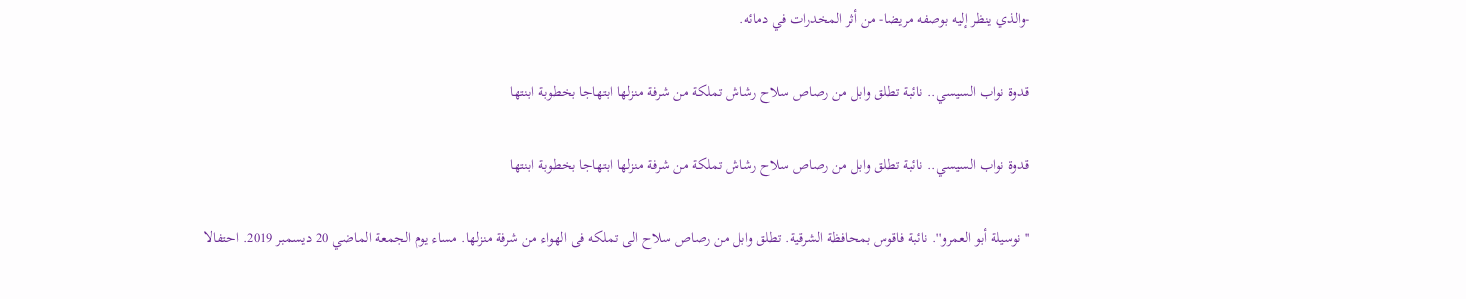-والذي ينظر إليه بوصفه مريضا- من أثر المخدرات في دمائه.

قدوة نواب السيسي.. نائبة تطلق وابل من رصاص سلاح رشاش تملكة من شرفة منزلها ابتهاجا بخطوبة ابنتها

قدوة نواب السيسي.. نائبة تطلق وابل من رصاص سلاح رشاش تملكة من شرفة منزلها ابتهاجا بخطوبة ابنتها

''نوسيلة أبو العمرو''. نائبة فاقوس بمحافظة الشرقية. تطلق وابل من رصاص سلاح الى تملكه فى الهواء من شرفة منزلها. مساء يوم الجمعة الماضي 20 ديسمبر 2019. احتفالا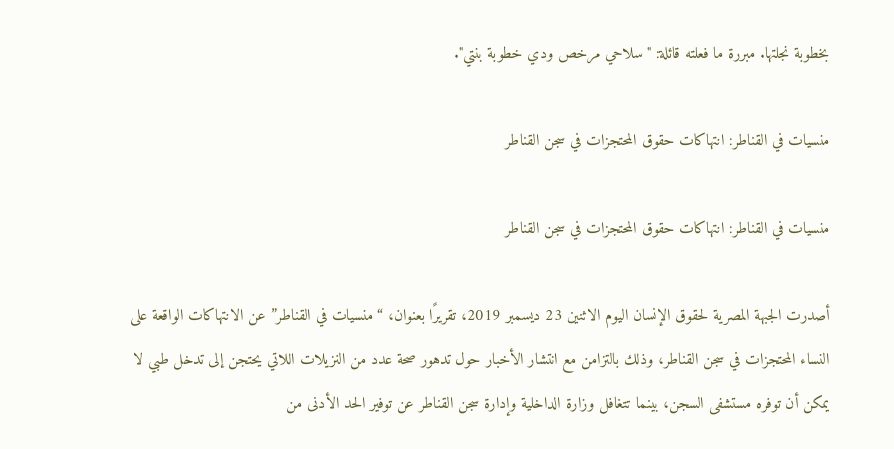بخطوبة نجلتها. مبررة ما فعلته قائلة: "سلاحي مرخص ودي خطوبة بنتي".

منسيات في القناطر: انتهاكات حقوق المحتجزات في سجن القناطر

منسيات في القناطر: انتهاكات حقوق المحتجزات في سجن القناطر

أصدرت الجبهة المصرية لحقوق الإنسان اليوم الاثنين 23 ديسمبر 2019، تقريرًا بعنوان، “منسيات في القناطر” عن الانتهاكات الواقعة على النساء المحتجزات في سجن القناطر، وذلك بالتزامن مع انتشار الأخبار حول تدهور صحة عدد من النزيلات اللاتي يحتجن إلى تدخل طبي لا يمكن أن توفره مستشفى السجن، بينما تتغافل وزارة الداخلية وإدارة سجن القناطر عن توفير الحد الأدنى من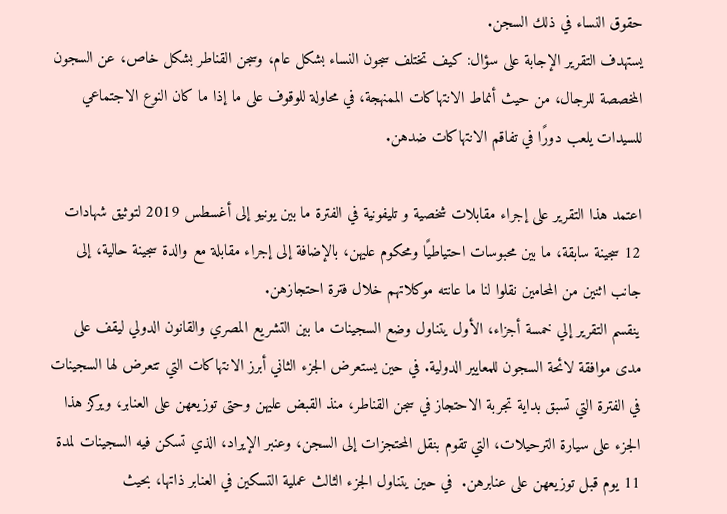حقوق النساء في ذلك السجن.
يستهدف التقرير الإجابة على سؤال: كيف تختلف سجون النساء بشكل عام، وسجن القناطر بشكل خاص، عن السجون المخصصة للرجال، من حيث أنماط الانتهاكات الممنهجة، في محاولة للوقوف على ما إذا ما كان النوع الاجتماعي للسيدات يلعب دورًا في تفاقم الانتهاكات ضدهن.

اعتمد هذا التقرير على إجراء مقابلات شخصية و تليفونية في الفترة ما بين يونيو إلى أغسطس 2019 لتوثيق شهادات 12 سجينة سابقة، ما بين محبوسات احتياطيًا ومحكوم عليهن، بالإضافة إلى إجراء مقابلة مع والدة سجينة حالية، إلى جانب اثنين من المحامين نقلوا لنا ما عانته موكلاتهم خلال فترة احتجازهن.
ينقسم التقرير إلي خمسة أجزاء، الأول يتناول وضع السجينات ما بين التشريع المصري والقانون الدولي ليقف على مدى موافقة لائحة السجون للمعايير الدولية. في حين يستعرض الجزء الثاني أبرز الانتهاكات التي تتعرض لها السجينات في الفترة التي تسبق بداية تجربة الاحتجاز في سجن القناطر، منذ القبض عليهن وحتى توزيعهن على العنابر، ويركز هذا الجزء على سيارة الترحيلات، التي تقوم بنقل المحتجزات إلى السجن، وعنبر الإيراد، الذي تسكن فيه السجينات لمدة 11 يوم قبل توزيعهن على عنابرهن.  في حين يتناول الجزء الثالث عملية التسكين في العنابر ذاتها، بحيث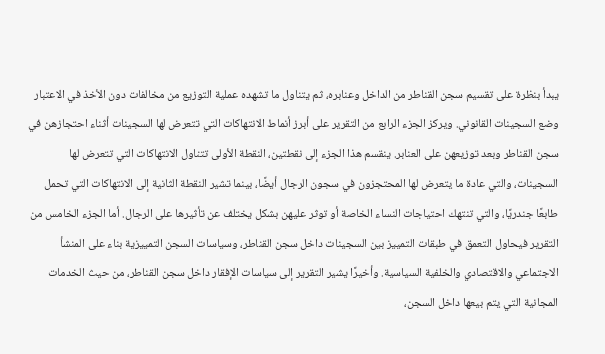يبدأ بنظرة على تقسيم سجن القناطر من الداخل وعنابره، ثم يتناول ما تشهده عملية التوزيع من مخالفات دون الأخذ في الاعتبار وضع السجينات القانوني. ويركز الجزء الرابع من التقرير على أبرز أنماط الانتهاكات التي تتعرض لها السجينات أثناء احتجازهن في سجن القناطر وبعد توزيعهن على العنابر. ينقسم هذا الجزء إلى نقطتين، النقطة الأولى تتناول الانتهاكات التي تتعرض لها السجينات، والتي عادة ما يتعرض لها المحتجزون في سجون الرجال أيضًا، بينما تشير النقطة الثانية إلى الانتهاكات التي تحمل طابعًا جندريًا، والتي تنتهك احتياجات النساء الخاصة أو توثر عليهن بشكل يختلف عن تأثيرها على الرجال. أما الجزء الخامس من التقرير فيحاول التعمق في طبقات التمييز بين السجينات داخل سجن القناطر، وسياسات السجن التمييزية بناء على المنشأ الاجتماعي والاقتصادي والخلفية السياسية. وأخيرًا يشير التقرير إلى سياسات الإفقار داخل سجن القناطر، من حيث الخدمات المجانية التي يتم بيعها داخل السجن،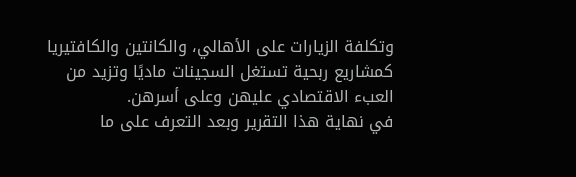وتكلفة الزيارات على الأهالي، والكانتين والكافتيريا  كمشاريع ربحية تستغل السجينات ماديًا وتزيد من العبء الاقتصادي عليهن وعلى أسرهن.
في نهاية هذا التقرير وبعد التعرف على ما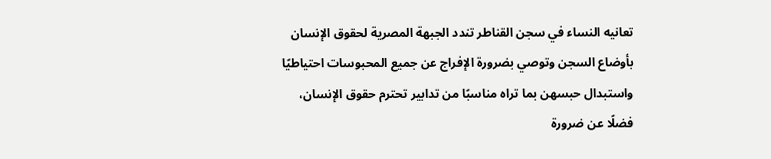تعانيه النساء في سجن القناطر تندد الجبهة المصرية لحقوق الإنسان بأوضاع السجن وتوصي بضرورة الإفراج عن جميع المحبوسات احتياطيًا واستبدال حبسهن بما تراه مناسبًا من تدابير تحترم حقوق الإنسان، فضلًا عن ضرورة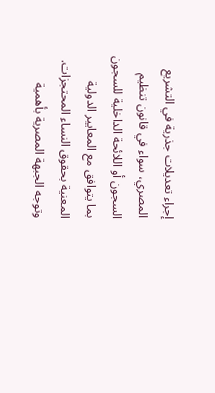إجراء تعديلات جذرية في التشريع المصري، سواء في قانون تنظيم السجون أو اللائحة الداخلية للسجون بما يتوافق مع المعايير الدولية المعنية بحقوق النساء المحتجزات.
وتوجه الجبهة المصرية بأهمية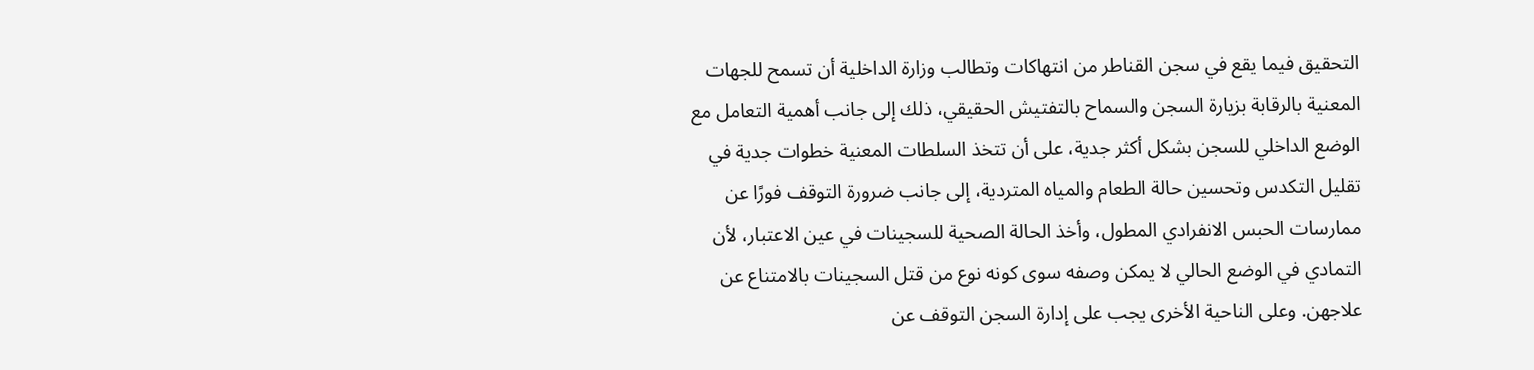التحقيق فيما يقع في سجن القناطر من انتهاكات وتطالب وزارة الداخلية أن تسمح للجهات المعنية بالرقابة بزيارة السجن والسماح بالتفتيش الحقيقي، ذلك إلى جانب أهمية التعامل مع الوضع الداخلي للسجن بشكل أكثر جدية، على أن تتخذ السلطات المعنية خطوات جدية في تقليل التكدس وتحسين حالة الطعام والمياه المتردية، إلى جانب ضرورة التوقف فورًا عن ممارسات الحبس الانفرادي المطول، وأخذ الحالة الصحية للسجينات في عين الاعتبار، لأن التمادي في الوضع الحالي لا يمكن وصفه سوى كونه نوع من قتل السجينات بالامتناع عن علاجهن. وعلى الناحية الأخرى يجب على إدارة السجن التوقف عن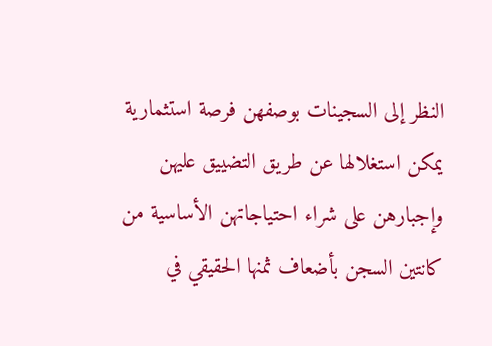النظر إلى السجينات بوصفهن فرصة استثمارية يمكن استغلالها عن طريق التضييق عليهن وإجبارهن على شراء احتياجاتهن الأساسية من كانتين السجن بأضعاف ثمنها الحقيقي في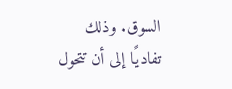السوق. وذلك تفاديًا إلى أن تتحول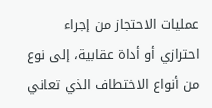عمليات الاحتجاز من إجراء احترازي أو أداة عقابية، إلى نوع من أنواع الاختطاف الذي تعاني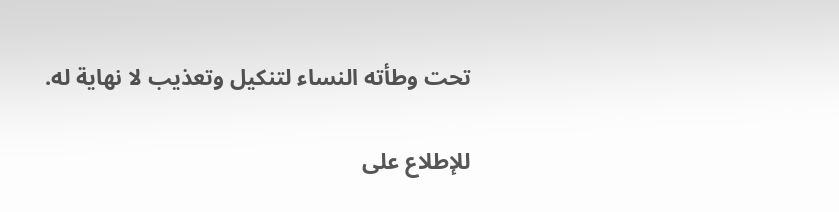تحت وطأته النساء لتنكيل وتعذيب لا نهاية له.

للإطلاع على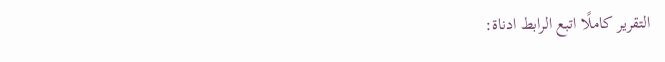التقرير كاملًا اتبع الرابط ادناة: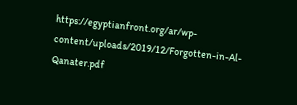https://egyptianfront.org/ar/wp-content/uploads/2019/12/Forgotten-in-Al-Qanater.pdf